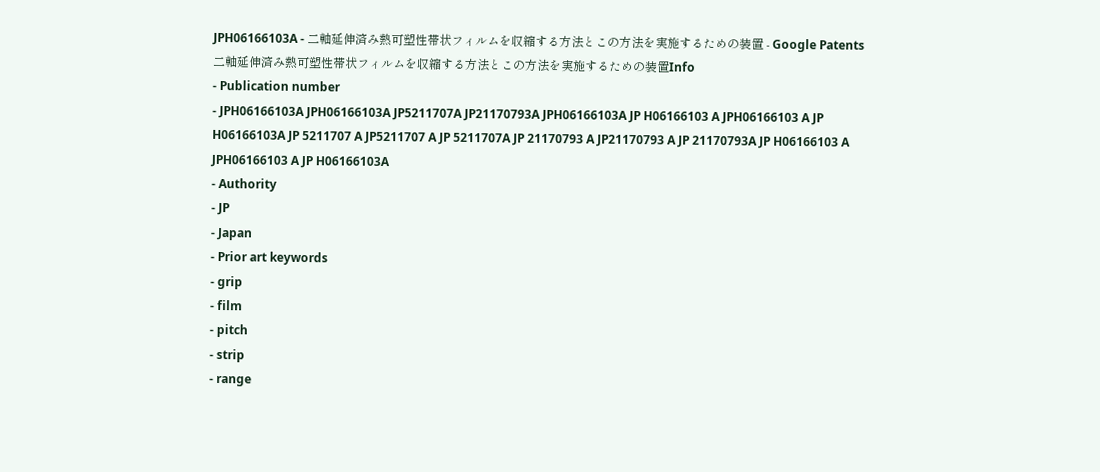JPH06166103A - 二軸延伸済み熱可塑性帯状フィルムを収縮する方法とこの方法を実施するための装置 - Google Patents
二軸延伸済み熱可塑性帯状フィルムを収縮する方法とこの方法を実施するための装置Info
- Publication number
- JPH06166103A JPH06166103A JP5211707A JP21170793A JPH06166103A JP H06166103 A JPH06166103 A JP H06166103A JP 5211707 A JP5211707 A JP 5211707A JP 21170793 A JP21170793 A JP 21170793A JP H06166103 A JPH06166103 A JP H06166103A
- Authority
- JP
- Japan
- Prior art keywords
- grip
- film
- pitch
- strip
- range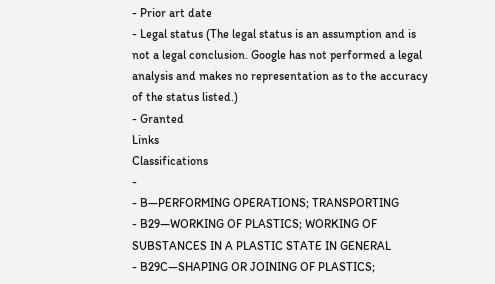- Prior art date
- Legal status (The legal status is an assumption and is not a legal conclusion. Google has not performed a legal analysis and makes no representation as to the accuracy of the status listed.)
- Granted
Links
Classifications
-
- B—PERFORMING OPERATIONS; TRANSPORTING
- B29—WORKING OF PLASTICS; WORKING OF SUBSTANCES IN A PLASTIC STATE IN GENERAL
- B29C—SHAPING OR JOINING OF PLASTICS;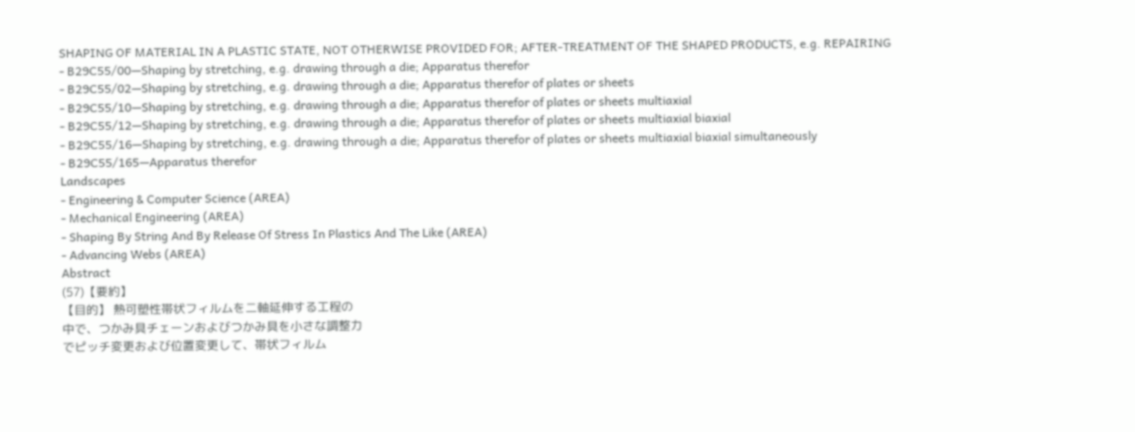SHAPING OF MATERIAL IN A PLASTIC STATE, NOT OTHERWISE PROVIDED FOR; AFTER-TREATMENT OF THE SHAPED PRODUCTS, e.g. REPAIRING
- B29C55/00—Shaping by stretching, e.g. drawing through a die; Apparatus therefor
- B29C55/02—Shaping by stretching, e.g. drawing through a die; Apparatus therefor of plates or sheets
- B29C55/10—Shaping by stretching, e.g. drawing through a die; Apparatus therefor of plates or sheets multiaxial
- B29C55/12—Shaping by stretching, e.g. drawing through a die; Apparatus therefor of plates or sheets multiaxial biaxial
- B29C55/16—Shaping by stretching, e.g. drawing through a die; Apparatus therefor of plates or sheets multiaxial biaxial simultaneously
- B29C55/165—Apparatus therefor
Landscapes
- Engineering & Computer Science (AREA)
- Mechanical Engineering (AREA)
- Shaping By String And By Release Of Stress In Plastics And The Like (AREA)
- Advancing Webs (AREA)
Abstract
(57)【要約】
【目的】 熱可塑性帯状フィルムを二軸延伸する工程の
中で、つかみ具チェーンおよびつかみ具を小さな調整力
でピッチ変更および位置変更して、帯状フィルム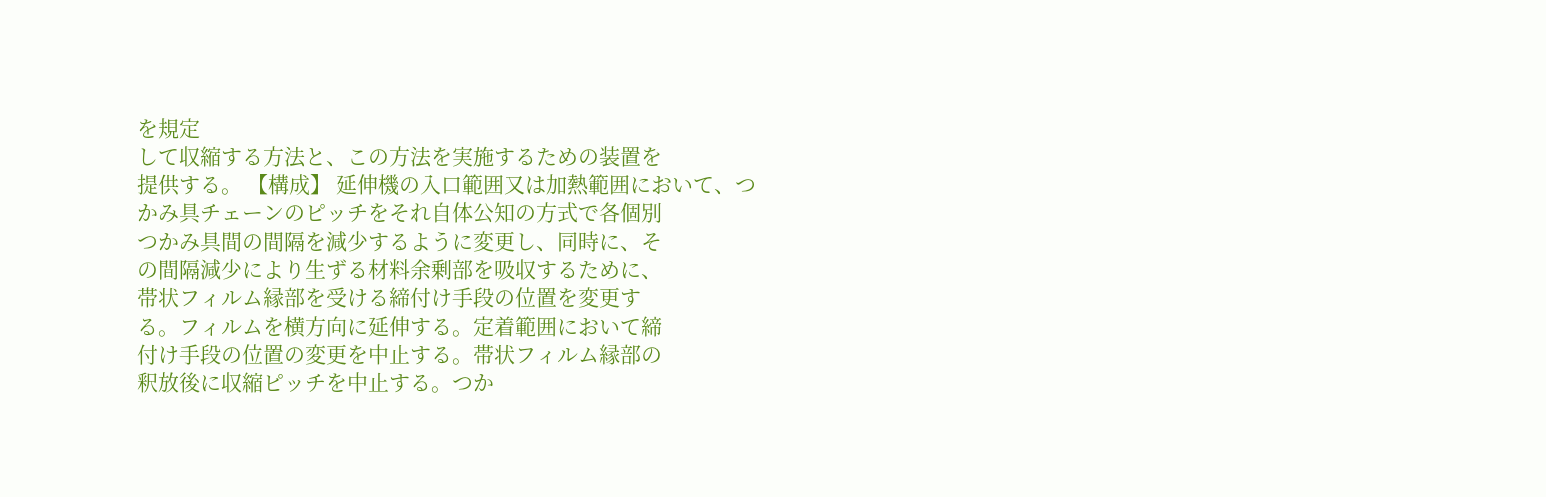を規定
して収縮する方法と、この方法を実施するための装置を
提供する。 【構成】 延伸機の入口範囲又は加熱範囲において、つ
かみ具チェーンのピッチをそれ自体公知の方式で各個別
つかみ具間の間隔を減少するように変更し、同時に、そ
の間隔減少により生ずる材料余剰部を吸収するために、
帯状フィルム縁部を受ける締付け手段の位置を変更す
る。フィルムを横方向に延伸する。定着範囲において締
付け手段の位置の変更を中止する。帯状フィルム縁部の
釈放後に収縮ピッチを中止する。つか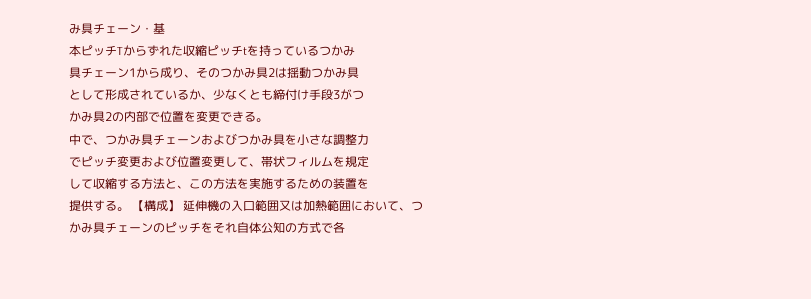み具チェーン・基
本ピッチTからずれた収縮ピッチtを持っているつかみ
具チェーン1から成り、そのつかみ具2は揺動つかみ具
として形成されているか、少なくとも締付け手段3がつ
かみ具2の内部で位置を変更できる。
中で、つかみ具チェーンおよびつかみ具を小さな調整力
でピッチ変更および位置変更して、帯状フィルムを規定
して収縮する方法と、この方法を実施するための装置を
提供する。 【構成】 延伸機の入口範囲又は加熱範囲において、つ
かみ具チェーンのピッチをそれ自体公知の方式で各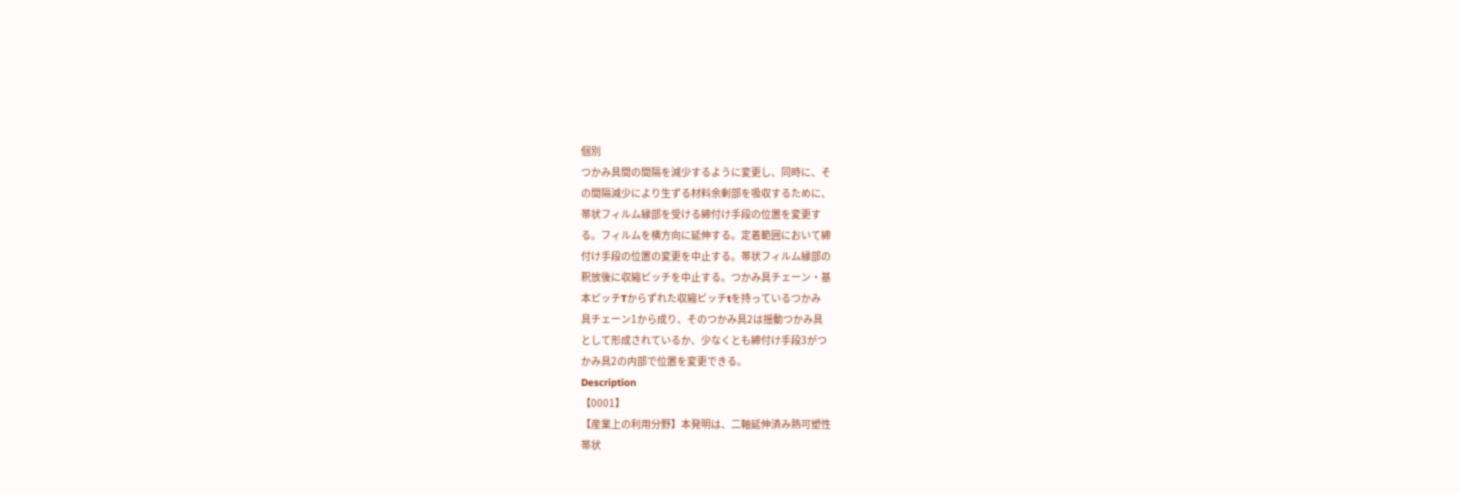個別
つかみ具間の間隔を減少するように変更し、同時に、そ
の間隔減少により生ずる材料余剰部を吸収するために、
帯状フィルム縁部を受ける締付け手段の位置を変更す
る。フィルムを横方向に延伸する。定着範囲において締
付け手段の位置の変更を中止する。帯状フィルム縁部の
釈放後に収縮ピッチを中止する。つかみ具チェーン・基
本ピッチTからずれた収縮ピッチtを持っているつかみ
具チェーン1から成り、そのつかみ具2は揺動つかみ具
として形成されているか、少なくとも締付け手段3がつ
かみ具2の内部で位置を変更できる。
Description
【0001】
【産業上の利用分野】本発明は、二軸延伸済み熱可塑性
帯状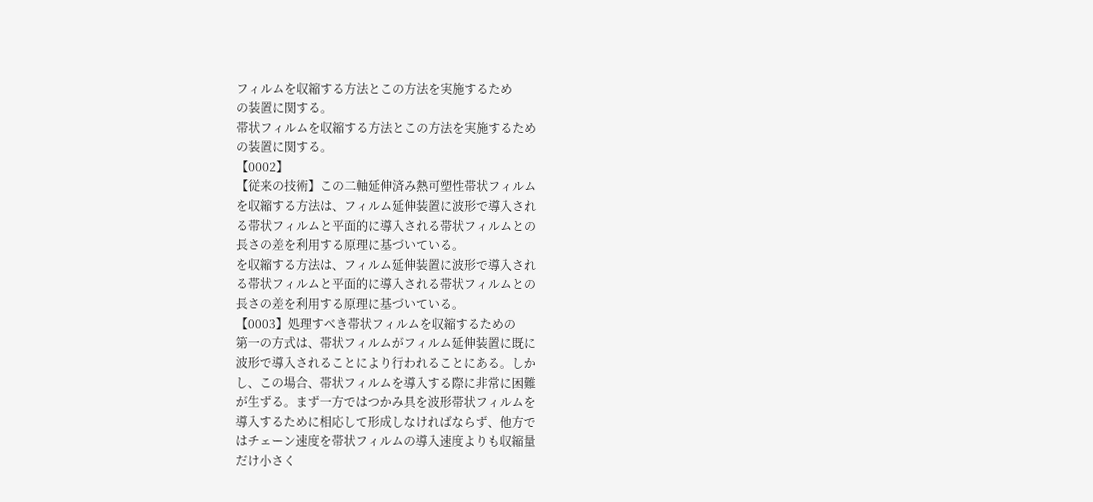フィルムを収縮する方法とこの方法を実施するため
の装置に関する。
帯状フィルムを収縮する方法とこの方法を実施するため
の装置に関する。
【0002】
【従来の技術】この二軸延伸済み熱可塑性帯状フィルム
を収縮する方法は、フィルム延伸装置に波形で導入され
る帯状フィルムと平面的に導入される帯状フィルムとの
長さの差を利用する原理に基づいている。
を収縮する方法は、フィルム延伸装置に波形で導入され
る帯状フィルムと平面的に導入される帯状フィルムとの
長さの差を利用する原理に基づいている。
【0003】処理すべき帯状フィルムを収縮するための
第一の方式は、帯状フィルムがフィルム延伸装置に既に
波形で導入されることにより行われることにある。しか
し、この場合、帯状フィルムを導入する際に非常に困難
が生ずる。まず一方ではつかみ具を波形帯状フィルムを
導入するために相応して形成しなければならず、他方で
はチェーン速度を帯状フィルムの導入速度よりも収縮量
だけ小さく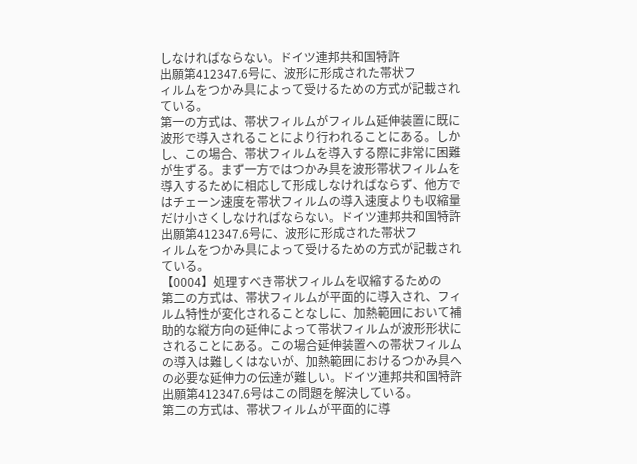しなければならない。ドイツ連邦共和国特許
出願第412347.6号に、波形に形成された帯状フ
ィルムをつかみ具によって受けるための方式が記載され
ている。
第一の方式は、帯状フィルムがフィルム延伸装置に既に
波形で導入されることにより行われることにある。しか
し、この場合、帯状フィルムを導入する際に非常に困難
が生ずる。まず一方ではつかみ具を波形帯状フィルムを
導入するために相応して形成しなければならず、他方で
はチェーン速度を帯状フィルムの導入速度よりも収縮量
だけ小さくしなければならない。ドイツ連邦共和国特許
出願第412347.6号に、波形に形成された帯状フ
ィルムをつかみ具によって受けるための方式が記載され
ている。
【0004】処理すべき帯状フィルムを収縮するための
第二の方式は、帯状フィルムが平面的に導入され、フィ
ルム特性が変化されることなしに、加熱範囲において補
助的な縦方向の延伸によって帯状フィルムが波形形状に
されることにある。この場合延伸装置への帯状フィルム
の導入は難しくはないが、加熱範囲におけるつかみ具へ
の必要な延伸力の伝達が難しい。ドイツ連邦共和国特許
出願第412347.6号はこの問題を解決している。
第二の方式は、帯状フィルムが平面的に導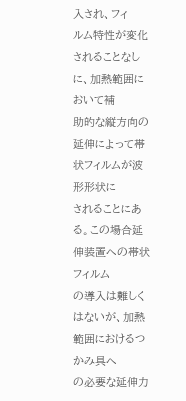入され、フィ
ルム特性が変化されることなしに、加熱範囲において補
助的な縦方向の延伸によって帯状フィルムが波形形状に
されることにある。この場合延伸装置への帯状フィルム
の導入は難しくはないが、加熱範囲におけるつかみ具へ
の必要な延伸力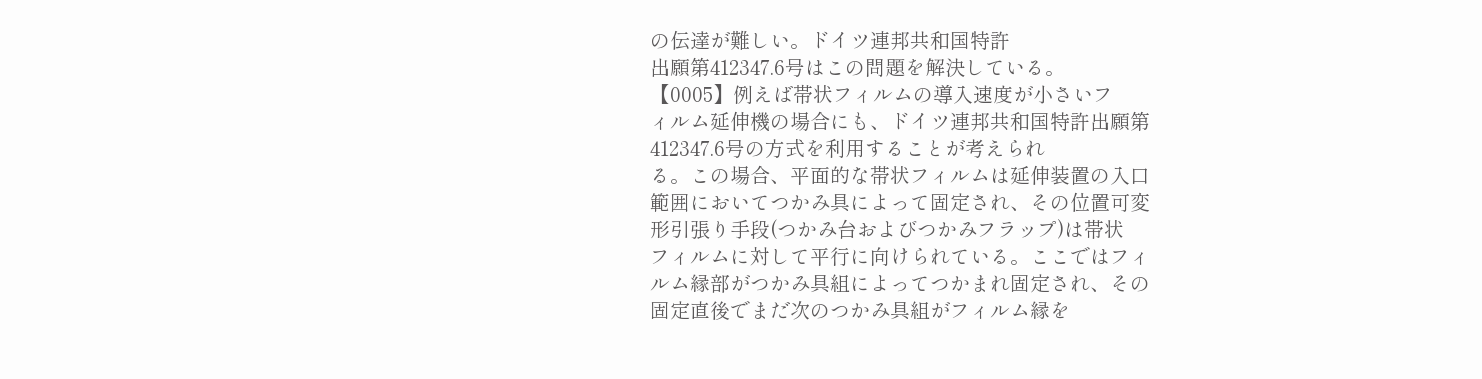の伝達が難しい。ドイツ連邦共和国特許
出願第412347.6号はこの問題を解決している。
【0005】例えば帯状フィルムの導入速度が小さいフ
ィルム延伸機の場合にも、ドイツ連邦共和国特許出願第
412347.6号の方式を利用することが考えられ
る。この場合、平面的な帯状フィルムは延伸装置の入口
範囲においてつかみ具によって固定され、その位置可変
形引張り手段(つかみ台およびつかみフラップ)は帯状
フィルムに対して平行に向けられている。ここではフィ
ルム縁部がつかみ具組によってつかまれ固定され、その
固定直後でまだ次のつかみ具組がフィルム縁を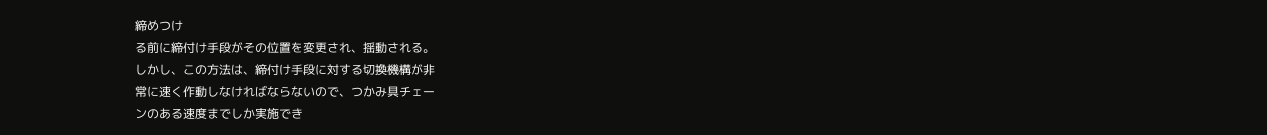締めつけ
る前に締付け手段がその位置を変更され、揺動される。
しかし、この方法は、締付け手段に対する切換機構が非
常に速く作動しなければならないので、つかみ具チェー
ンのある速度までしか実施でき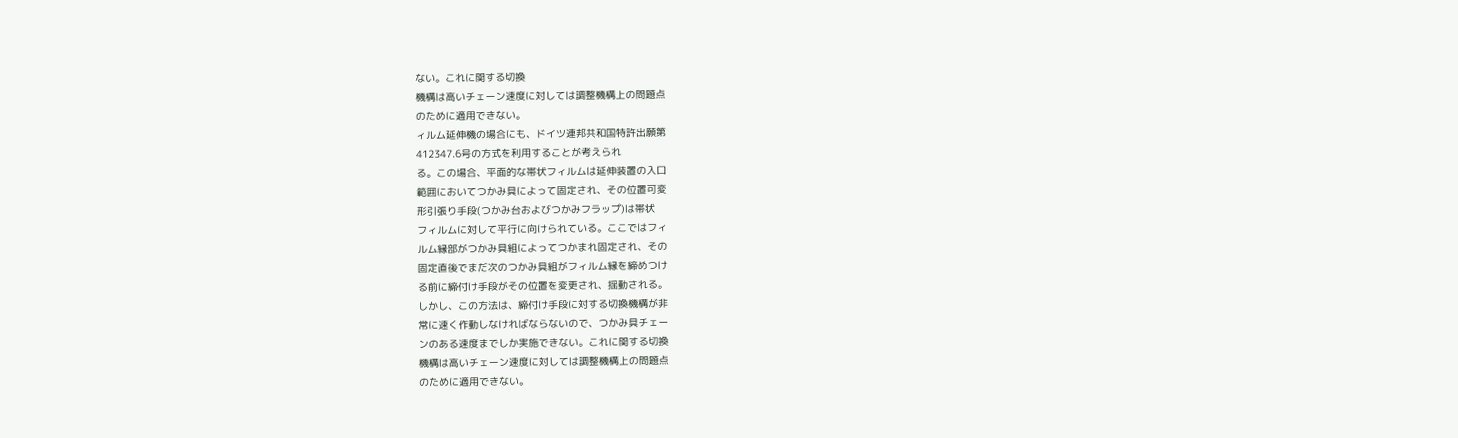ない。これに関する切換
機構は高いチェーン速度に対しては調整機構上の問題点
のために適用できない。
ィルム延伸機の場合にも、ドイツ連邦共和国特許出願第
412347.6号の方式を利用することが考えられ
る。この場合、平面的な帯状フィルムは延伸装置の入口
範囲においてつかみ具によって固定され、その位置可変
形引張り手段(つかみ台およびつかみフラップ)は帯状
フィルムに対して平行に向けられている。ここではフィ
ルム縁部がつかみ具組によってつかまれ固定され、その
固定直後でまだ次のつかみ具組がフィルム縁を締めつけ
る前に締付け手段がその位置を変更され、揺動される。
しかし、この方法は、締付け手段に対する切換機構が非
常に速く作動しなければならないので、つかみ具チェー
ンのある速度までしか実施できない。これに関する切換
機構は高いチェーン速度に対しては調整機構上の問題点
のために適用できない。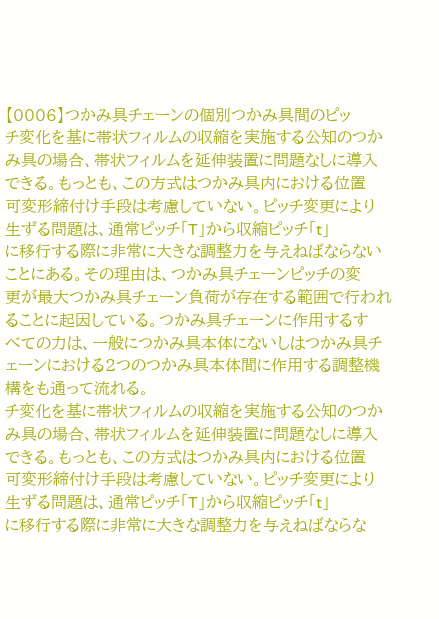【0006】つかみ具チェーンの個別つかみ具間のピッ
チ変化を基に帯状フィルムの収縮を実施する公知のつか
み具の場合、帯状フィルムを延伸装置に問題なしに導入
できる。もっとも、この方式はつかみ具内における位置
可変形締付け手段は考慮していない。ピッチ変更により
生ずる問題は、通常ピッチ「T」から収縮ピッチ「t」
に移行する際に非常に大きな調整力を与えねばならない
ことにある。その理由は、つかみ具チェーンピッチの変
更が最大つかみ具チェーン負荷が存在する範囲で行われ
ることに起因している。つかみ具チェーンに作用するす
べての力は、一般につかみ具本体にないしはつかみ具チ
ェーンにおける2つのつかみ具本体間に作用する調整機
構をも通って流れる。
チ変化を基に帯状フィルムの収縮を実施する公知のつか
み具の場合、帯状フィルムを延伸装置に問題なしに導入
できる。もっとも、この方式はつかみ具内における位置
可変形締付け手段は考慮していない。ピッチ変更により
生ずる問題は、通常ピッチ「T」から収縮ピッチ「t」
に移行する際に非常に大きな調整力を与えねばならな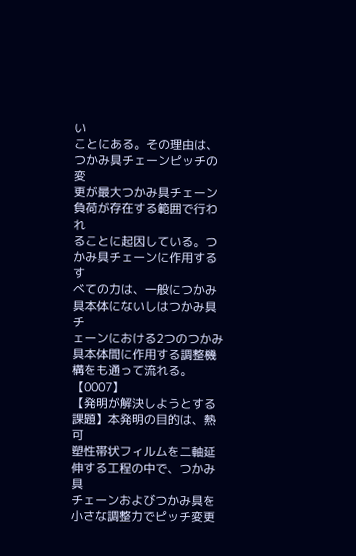い
ことにある。その理由は、つかみ具チェーンピッチの変
更が最大つかみ具チェーン負荷が存在する範囲で行われ
ることに起因している。つかみ具チェーンに作用するす
べての力は、一般につかみ具本体にないしはつかみ具チ
ェーンにおける2つのつかみ具本体間に作用する調整機
構をも通って流れる。
【0007】
【発明が解決しようとする課題】本発明の目的は、熱可
塑性帯状フィルムを二軸延伸する工程の中で、つかみ具
チェーンおよびつかみ具を小さな調整力でピッチ変更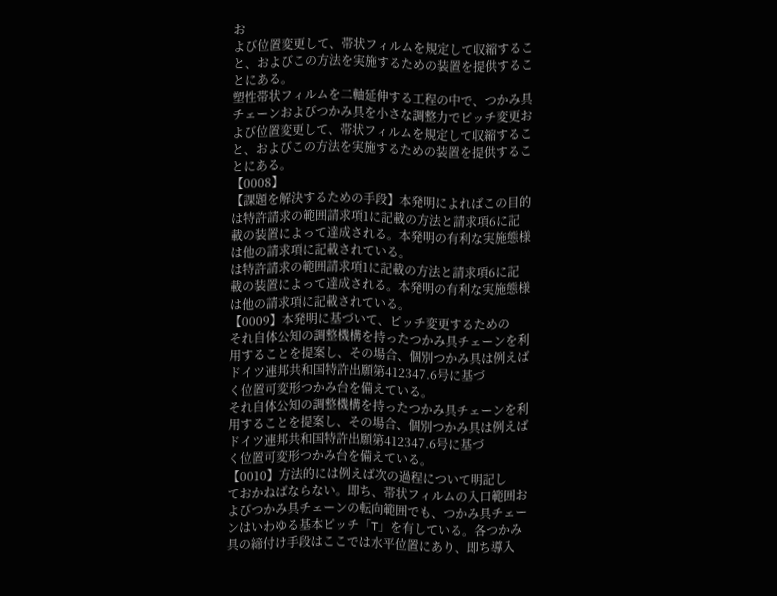お
よび位置変更して、帯状フィルムを規定して収縮するこ
と、およびこの方法を実施するための装置を提供するこ
とにある。
塑性帯状フィルムを二軸延伸する工程の中で、つかみ具
チェーンおよびつかみ具を小さな調整力でピッチ変更お
よび位置変更して、帯状フィルムを規定して収縮するこ
と、およびこの方法を実施するための装置を提供するこ
とにある。
【0008】
【課題を解決するための手段】本発明によればこの目的
は特許請求の範囲請求項1に記載の方法と請求項6に記
載の装置によって達成される。本発明の有利な実施態様
は他の請求項に記載されている。
は特許請求の範囲請求項1に記載の方法と請求項6に記
載の装置によって達成される。本発明の有利な実施態様
は他の請求項に記載されている。
【0009】本発明に基づいて、ピッチ変更するための
それ自体公知の調整機構を持ったつかみ具チェーンを利
用することを提案し、その場合、個別つかみ具は例えば
ドイツ連邦共和国特許出願第412347.6号に基づ
く位置可変形つかみ台を備えている。
それ自体公知の調整機構を持ったつかみ具チェーンを利
用することを提案し、その場合、個別つかみ具は例えば
ドイツ連邦共和国特許出願第412347.6号に基づ
く位置可変形つかみ台を備えている。
【0010】方法的には例えば次の過程について明記し
ておかねばならない。即ち、帯状フィルムの入口範囲お
よびつかみ具チェーンの転向範囲でも、つかみ具チェー
ンはいわゆる基本ピッチ「T」を有している。各つかみ
具の締付け手段はここでは水平位置にあり、即ち導入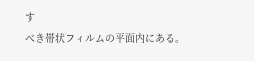す
べき帯状フィルムの平面内にある。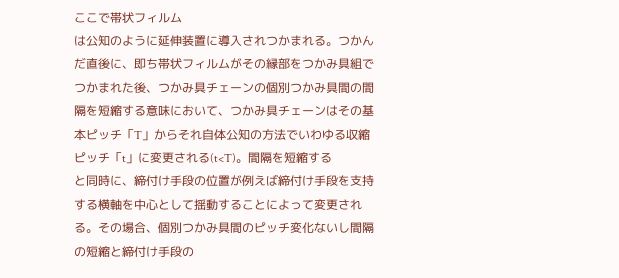ここで帯状フィルム
は公知のように延伸装置に導入されつかまれる。つかん
だ直後に、即ち帯状フィルムがその縁部をつかみ具組で
つかまれた後、つかみ具チェーンの個別つかみ具間の間
隔を短縮する意味において、つかみ具チェーンはその基
本ピッチ「T」からそれ自体公知の方法でいわゆる収縮
ピッチ「t」に変更される(t<T)。間隔を短縮する
と同時に、締付け手段の位置が例えば締付け手段を支持
する横軸を中心として揺動することによって変更され
る。その場合、個別つかみ具間のピッチ変化ないし間隔
の短縮と締付け手段の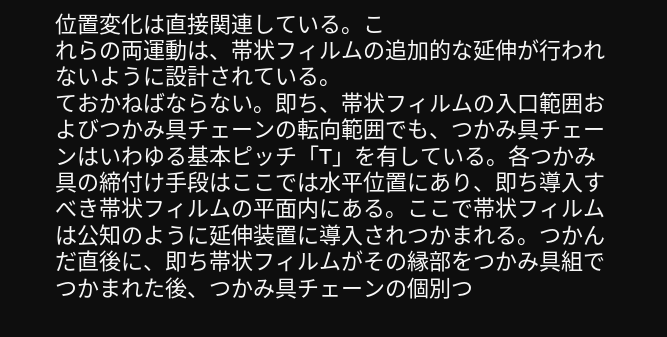位置変化は直接関連している。こ
れらの両運動は、帯状フィルムの追加的な延伸が行われ
ないように設計されている。
ておかねばならない。即ち、帯状フィルムの入口範囲お
よびつかみ具チェーンの転向範囲でも、つかみ具チェー
ンはいわゆる基本ピッチ「T」を有している。各つかみ
具の締付け手段はここでは水平位置にあり、即ち導入す
べき帯状フィルムの平面内にある。ここで帯状フィルム
は公知のように延伸装置に導入されつかまれる。つかん
だ直後に、即ち帯状フィルムがその縁部をつかみ具組で
つかまれた後、つかみ具チェーンの個別つ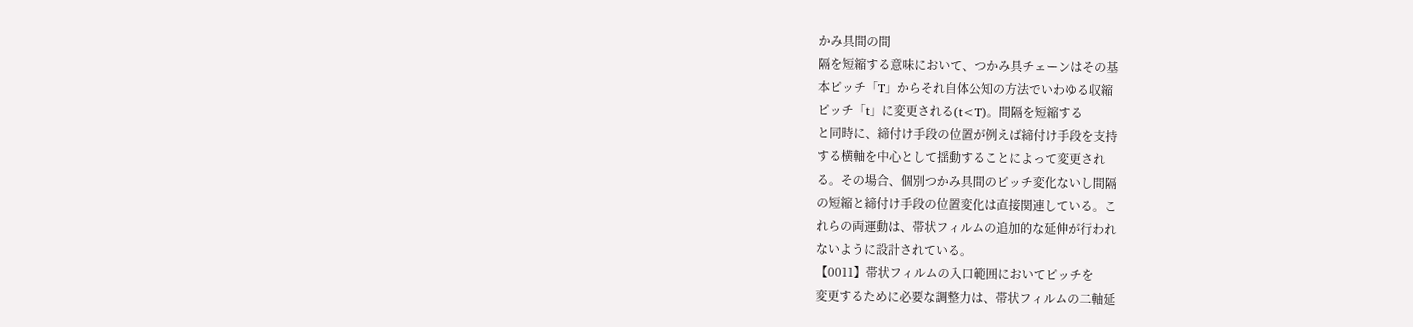かみ具間の間
隔を短縮する意味において、つかみ具チェーンはその基
本ピッチ「T」からそれ自体公知の方法でいわゆる収縮
ピッチ「t」に変更される(t<T)。間隔を短縮する
と同時に、締付け手段の位置が例えば締付け手段を支持
する横軸を中心として揺動することによって変更され
る。その場合、個別つかみ具間のピッチ変化ないし間隔
の短縮と締付け手段の位置変化は直接関連している。こ
れらの両運動は、帯状フィルムの追加的な延伸が行われ
ないように設計されている。
【0011】帯状フィルムの入口範囲においてピッチを
変更するために必要な調整力は、帯状フィルムの二軸延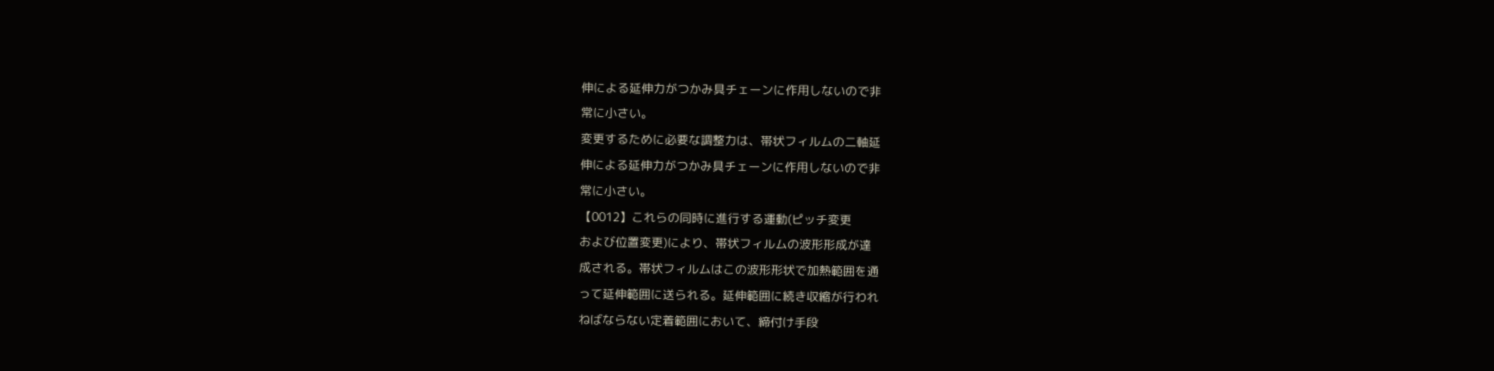伸による延伸力がつかみ具チェーンに作用しないので非
常に小さい。
変更するために必要な調整力は、帯状フィルムの二軸延
伸による延伸力がつかみ具チェーンに作用しないので非
常に小さい。
【0012】これらの同時に進行する運動(ピッチ変更
および位置変更)により、帯状フィルムの波形形成が達
成される。帯状フィルムはこの波形形状で加熱範囲を通
って延伸範囲に送られる。延伸範囲に続き収縮が行われ
ねばならない定着範囲において、締付け手段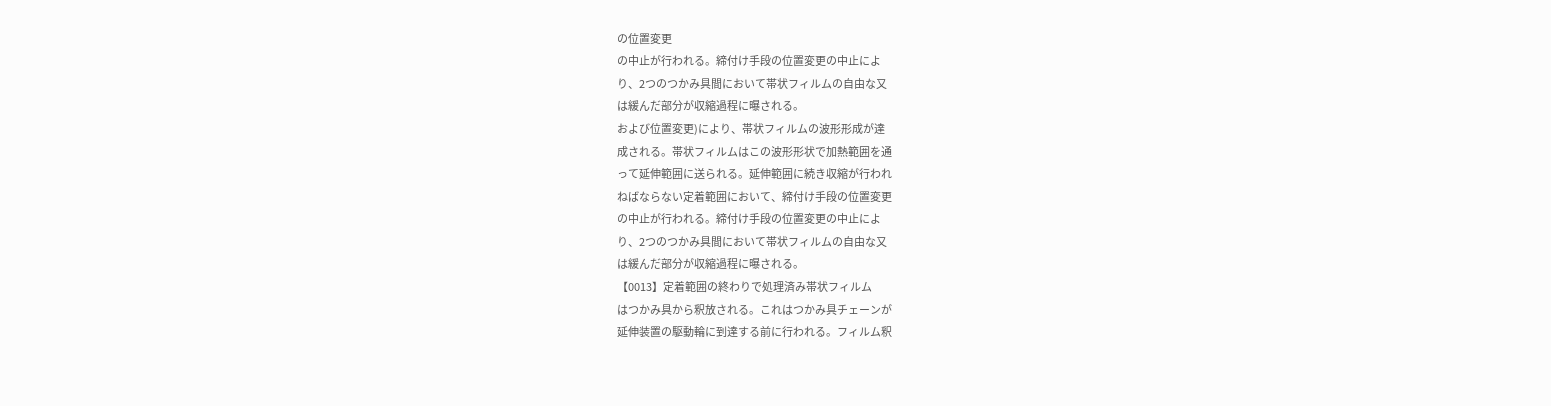の位置変更
の中止が行われる。締付け手段の位置変更の中止によ
り、2つのつかみ具間において帯状フィルムの自由な又
は緩んだ部分が収縮過程に曝される。
および位置変更)により、帯状フィルムの波形形成が達
成される。帯状フィルムはこの波形形状で加熱範囲を通
って延伸範囲に送られる。延伸範囲に続き収縮が行われ
ねばならない定着範囲において、締付け手段の位置変更
の中止が行われる。締付け手段の位置変更の中止によ
り、2つのつかみ具間において帯状フィルムの自由な又
は緩んだ部分が収縮過程に曝される。
【0013】定着範囲の終わりで処理済み帯状フィルム
はつかみ具から釈放される。これはつかみ具チェーンが
延伸装置の駆動輪に到達する前に行われる。フィルム釈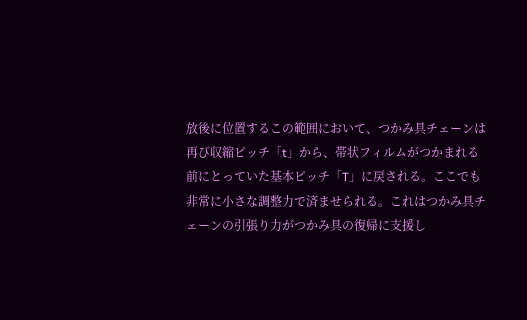放後に位置するこの範囲において、つかみ具チェーンは
再び収縮ピッチ「t」から、帯状フィルムがつかまれる
前にとっていた基本ピッチ「T」に戻される。ここでも
非常に小さな調整力で済ませられる。これはつかみ具チ
ェーンの引張り力がつかみ具の復帰に支援し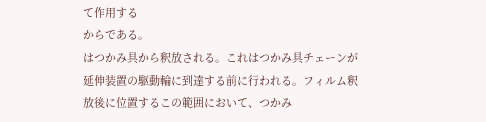て作用する
からである。
はつかみ具から釈放される。これはつかみ具チェーンが
延伸装置の駆動輪に到達する前に行われる。フィルム釈
放後に位置するこの範囲において、つかみ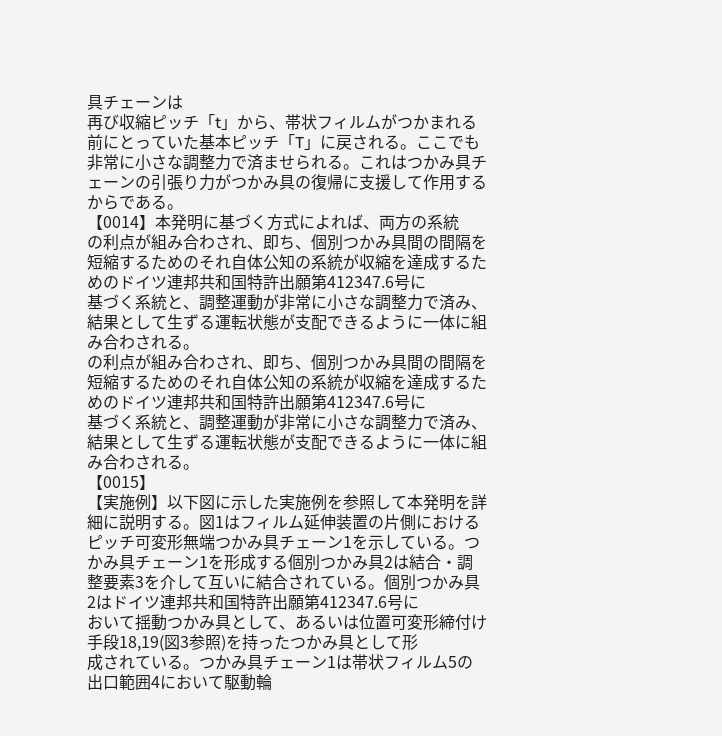具チェーンは
再び収縮ピッチ「t」から、帯状フィルムがつかまれる
前にとっていた基本ピッチ「T」に戻される。ここでも
非常に小さな調整力で済ませられる。これはつかみ具チ
ェーンの引張り力がつかみ具の復帰に支援して作用する
からである。
【0014】本発明に基づく方式によれば、両方の系統
の利点が組み合わされ、即ち、個別つかみ具間の間隔を
短縮するためのそれ自体公知の系統が収縮を達成するた
めのドイツ連邦共和国特許出願第412347.6号に
基づく系統と、調整運動が非常に小さな調整力で済み、
結果として生ずる運転状態が支配できるように一体に組
み合わされる。
の利点が組み合わされ、即ち、個別つかみ具間の間隔を
短縮するためのそれ自体公知の系統が収縮を達成するた
めのドイツ連邦共和国特許出願第412347.6号に
基づく系統と、調整運動が非常に小さな調整力で済み、
結果として生ずる運転状態が支配できるように一体に組
み合わされる。
【0015】
【実施例】以下図に示した実施例を参照して本発明を詳
細に説明する。図1はフィルム延伸装置の片側における
ピッチ可変形無端つかみ具チェーン1を示している。つ
かみ具チェーン1を形成する個別つかみ具2は結合・調
整要素3を介して互いに結合されている。個別つかみ具
2はドイツ連邦共和国特許出願第412347.6号に
おいて揺動つかみ具として、あるいは位置可変形締付け
手段18,19(図3参照)を持ったつかみ具として形
成されている。つかみ具チェーン1は帯状フィルム5の
出口範囲4において駆動輪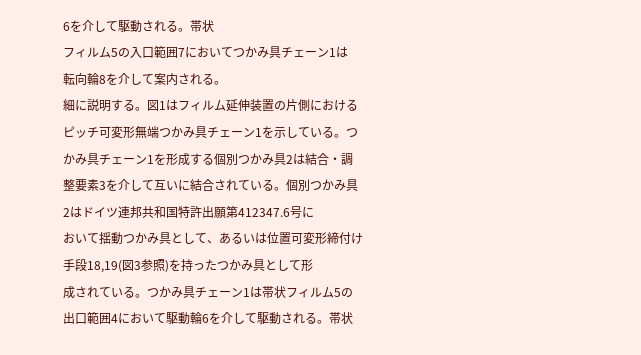6を介して駆動される。帯状
フィルム5の入口範囲7においてつかみ具チェーン1は
転向輪8を介して案内される。
細に説明する。図1はフィルム延伸装置の片側における
ピッチ可変形無端つかみ具チェーン1を示している。つ
かみ具チェーン1を形成する個別つかみ具2は結合・調
整要素3を介して互いに結合されている。個別つかみ具
2はドイツ連邦共和国特許出願第412347.6号に
おいて揺動つかみ具として、あるいは位置可変形締付け
手段18,19(図3参照)を持ったつかみ具として形
成されている。つかみ具チェーン1は帯状フィルム5の
出口範囲4において駆動輪6を介して駆動される。帯状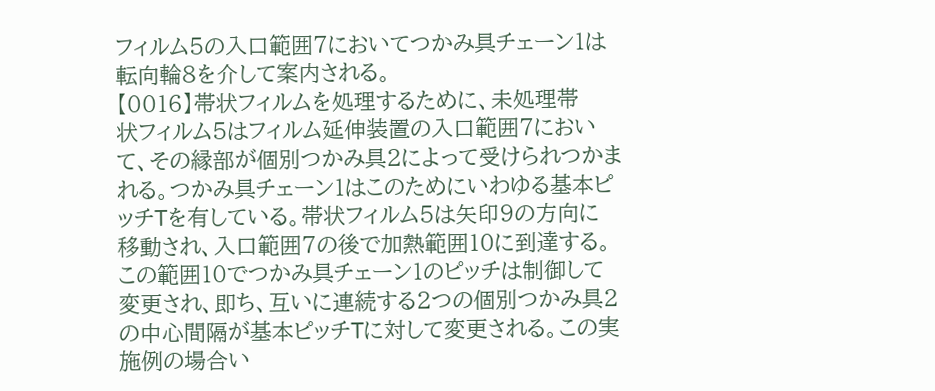フィルム5の入口範囲7においてつかみ具チェーン1は
転向輪8を介して案内される。
【0016】帯状フィルムを処理するために、未処理帯
状フィルム5はフィルム延伸装置の入口範囲7におい
て、その縁部が個別つかみ具2によって受けられつかま
れる。つかみ具チェーン1はこのためにいわゆる基本ピ
ッチTを有している。帯状フィルム5は矢印9の方向に
移動され、入口範囲7の後で加熱範囲10に到達する。
この範囲10でつかみ具チェーン1のピッチは制御して
変更され、即ち、互いに連続する2つの個別つかみ具2
の中心間隔が基本ピッチTに対して変更される。この実
施例の場合い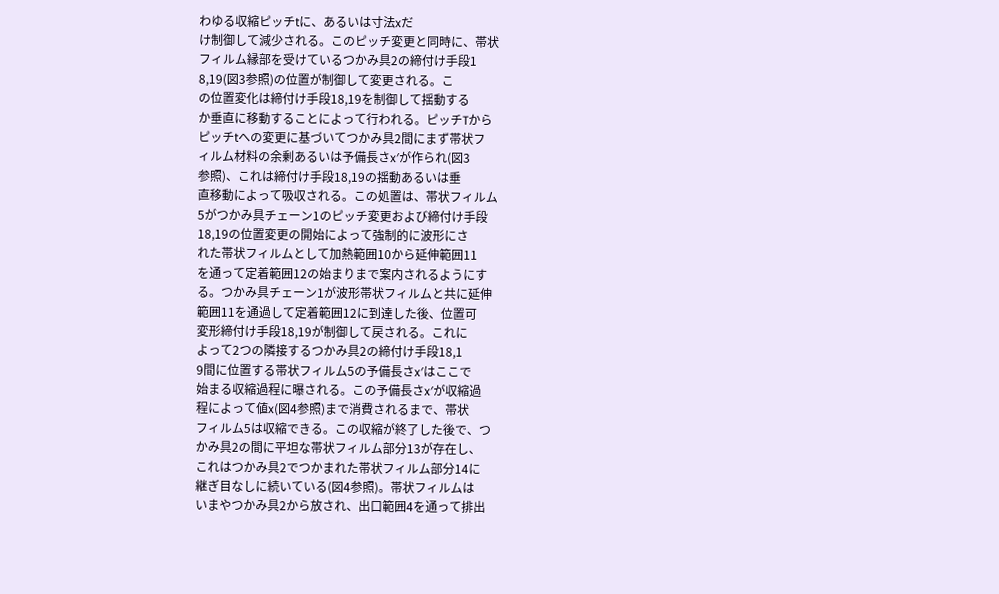わゆる収縮ピッチtに、あるいは寸法xだ
け制御して減少される。このピッチ変更と同時に、帯状
フィルム縁部を受けているつかみ具2の締付け手段1
8,19(図3参照)の位置が制御して変更される。こ
の位置変化は締付け手段18,19を制御して揺動する
か垂直に移動することによって行われる。ピッチTから
ピッチtへの変更に基づいてつかみ具2間にまず帯状フ
ィルム材料の余剰あるいは予備長さx′が作られ(図3
参照)、これは締付け手段18,19の揺動あるいは垂
直移動によって吸収される。この処置は、帯状フィルム
5がつかみ具チェーン1のピッチ変更および締付け手段
18,19の位置変更の開始によって強制的に波形にさ
れた帯状フィルムとして加熱範囲10から延伸範囲11
を通って定着範囲12の始まりまで案内されるようにす
る。つかみ具チェーン1が波形帯状フィルムと共に延伸
範囲11を通過して定着範囲12に到達した後、位置可
変形締付け手段18,19が制御して戻される。これに
よって2つの隣接するつかみ具2の締付け手段18,1
9間に位置する帯状フィルム5の予備長さx′はここで
始まる収縮過程に曝される。この予備長さx′が収縮過
程によって値x(図4参照)まで消費されるまで、帯状
フィルム5は収縮できる。この収縮が終了した後で、つ
かみ具2の間に平坦な帯状フィルム部分13が存在し、
これはつかみ具2でつかまれた帯状フィルム部分14に
継ぎ目なしに続いている(図4参照)。帯状フィルムは
いまやつかみ具2から放され、出口範囲4を通って排出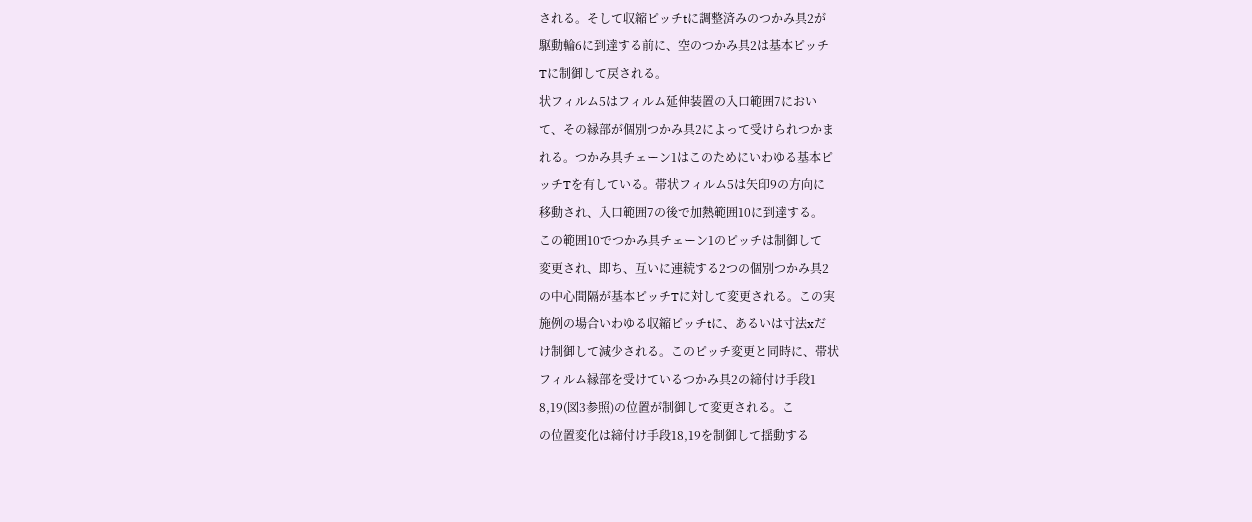される。そして収縮ピッチtに調整済みのつかみ具2が
駆動輪6に到達する前に、空のつかみ具2は基本ピッチ
Tに制御して戻される。
状フィルム5はフィルム延伸装置の入口範囲7におい
て、その縁部が個別つかみ具2によって受けられつかま
れる。つかみ具チェーン1はこのためにいわゆる基本ピ
ッチTを有している。帯状フィルム5は矢印9の方向に
移動され、入口範囲7の後で加熱範囲10に到達する。
この範囲10でつかみ具チェーン1のピッチは制御して
変更され、即ち、互いに連続する2つの個別つかみ具2
の中心間隔が基本ピッチTに対して変更される。この実
施例の場合いわゆる収縮ピッチtに、あるいは寸法xだ
け制御して減少される。このピッチ変更と同時に、帯状
フィルム縁部を受けているつかみ具2の締付け手段1
8,19(図3参照)の位置が制御して変更される。こ
の位置変化は締付け手段18,19を制御して揺動する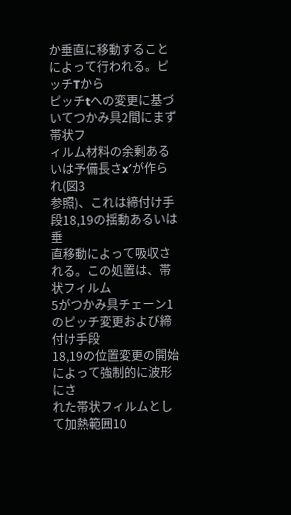か垂直に移動することによって行われる。ピッチTから
ピッチtへの変更に基づいてつかみ具2間にまず帯状フ
ィルム材料の余剰あるいは予備長さx′が作られ(図3
参照)、これは締付け手段18,19の揺動あるいは垂
直移動によって吸収される。この処置は、帯状フィルム
5がつかみ具チェーン1のピッチ変更および締付け手段
18,19の位置変更の開始によって強制的に波形にさ
れた帯状フィルムとして加熱範囲10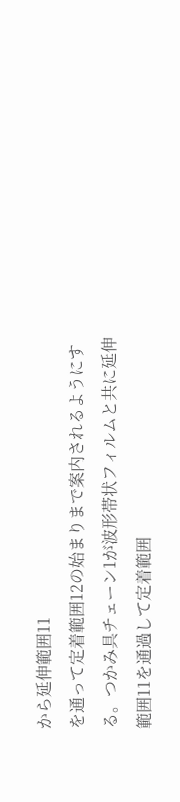から延伸範囲11
を通って定着範囲12の始まりまで案内されるようにす
る。つかみ具チェーン1が波形帯状フィルムと共に延伸
範囲11を通過して定着範囲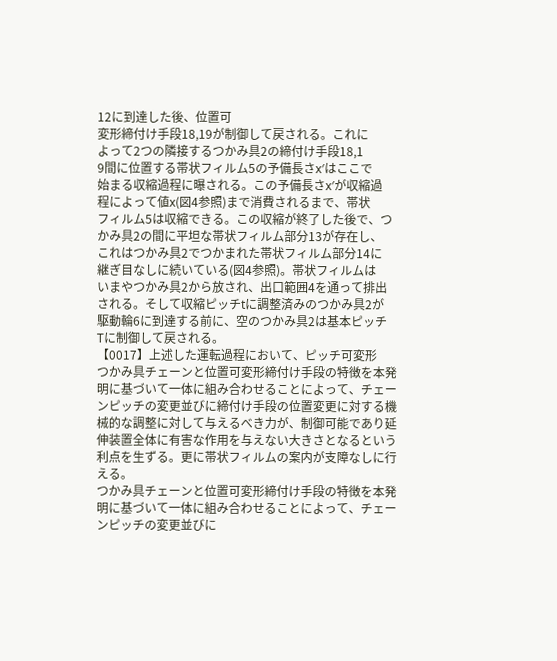12に到達した後、位置可
変形締付け手段18,19が制御して戻される。これに
よって2つの隣接するつかみ具2の締付け手段18,1
9間に位置する帯状フィルム5の予備長さx′はここで
始まる収縮過程に曝される。この予備長さx′が収縮過
程によって値x(図4参照)まで消費されるまで、帯状
フィルム5は収縮できる。この収縮が終了した後で、つ
かみ具2の間に平坦な帯状フィルム部分13が存在し、
これはつかみ具2でつかまれた帯状フィルム部分14に
継ぎ目なしに続いている(図4参照)。帯状フィルムは
いまやつかみ具2から放され、出口範囲4を通って排出
される。そして収縮ピッチtに調整済みのつかみ具2が
駆動輪6に到達する前に、空のつかみ具2は基本ピッチ
Tに制御して戻される。
【0017】上述した運転過程において、ピッチ可変形
つかみ具チェーンと位置可変形締付け手段の特徴を本発
明に基づいて一体に組み合わせることによって、チェー
ンピッチの変更並びに締付け手段の位置変更に対する機
械的な調整に対して与えるべき力が、制御可能であり延
伸装置全体に有害な作用を与えない大きさとなるという
利点を生ずる。更に帯状フィルムの案内が支障なしに行
える。
つかみ具チェーンと位置可変形締付け手段の特徴を本発
明に基づいて一体に組み合わせることによって、チェー
ンピッチの変更並びに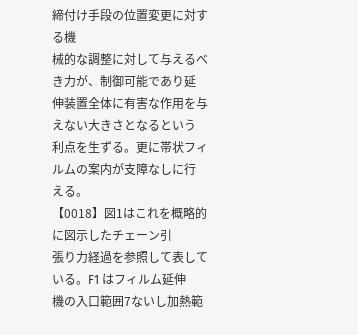締付け手段の位置変更に対する機
械的な調整に対して与えるべき力が、制御可能であり延
伸装置全体に有害な作用を与えない大きさとなるという
利点を生ずる。更に帯状フィルムの案内が支障なしに行
える。
【0018】図1はこれを概略的に図示したチェーン引
張り力経過を参照して表している。F1 はフィルム延伸
機の入口範囲7ないし加熱範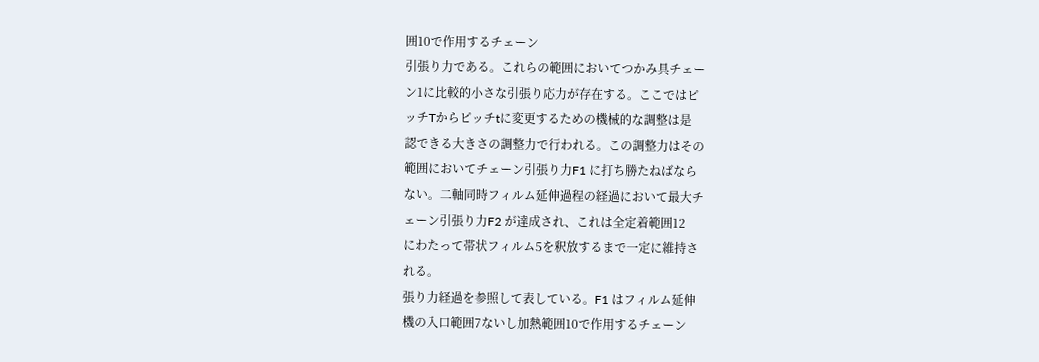囲10で作用するチェーン
引張り力である。これらの範囲においてつかみ具チェー
ン1に比較的小さな引張り応力が存在する。ここではピ
ッチTからピッチtに変更するための機械的な調整は是
認できる大きさの調整力で行われる。この調整力はその
範囲においてチェーン引張り力F1 に打ち勝たねばなら
ない。二軸同時フィルム延伸過程の経過において最大チ
ェーン引張り力F2 が達成され、これは全定着範囲12
にわたって帯状フィルム5を釈放するまで一定に維持さ
れる。
張り力経過を参照して表している。F1 はフィルム延伸
機の入口範囲7ないし加熱範囲10で作用するチェーン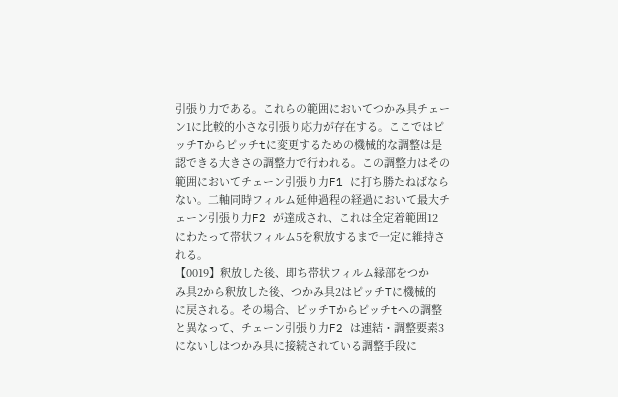引張り力である。これらの範囲においてつかみ具チェー
ン1に比較的小さな引張り応力が存在する。ここではピ
ッチTからピッチtに変更するための機械的な調整は是
認できる大きさの調整力で行われる。この調整力はその
範囲においてチェーン引張り力F1 に打ち勝たねばなら
ない。二軸同時フィルム延伸過程の経過において最大チ
ェーン引張り力F2 が達成され、これは全定着範囲12
にわたって帯状フィルム5を釈放するまで一定に維持さ
れる。
【0019】釈放した後、即ち帯状フィルム縁部をつか
み具2から釈放した後、つかみ具2はピッチTに機械的
に戻される。その場合、ピッチTからピッチtへの調整
と異なって、チェーン引張り力F2 は連結・調整要素3
にないしはつかみ具に接続されている調整手段に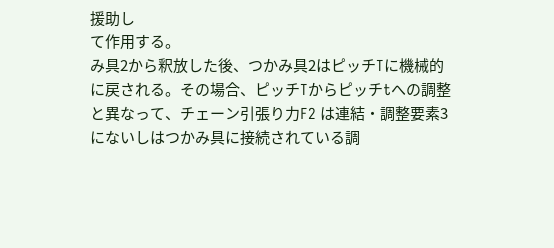援助し
て作用する。
み具2から釈放した後、つかみ具2はピッチTに機械的
に戻される。その場合、ピッチTからピッチtへの調整
と異なって、チェーン引張り力F2 は連結・調整要素3
にないしはつかみ具に接続されている調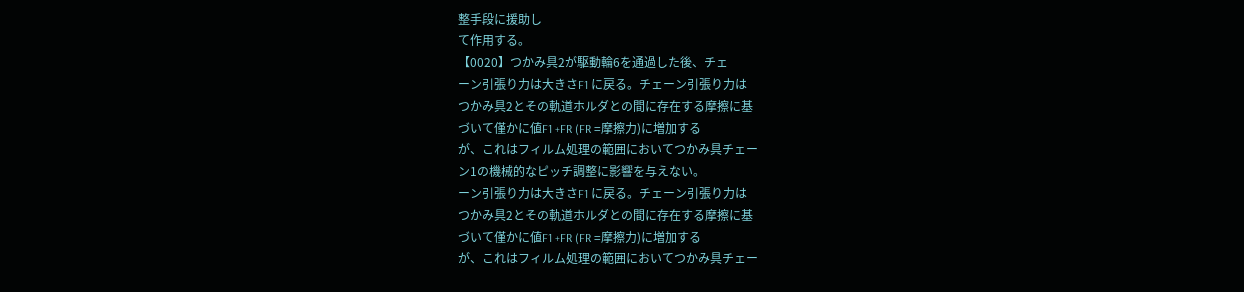整手段に援助し
て作用する。
【0020】つかみ具2が駆動輪6を通過した後、チェ
ーン引張り力は大きさF1 に戻る。チェーン引張り力は
つかみ具2とその軌道ホルダとの間に存在する摩擦に基
づいて僅かに値F1 +FR (FR =摩擦力)に増加する
が、これはフィルム処理の範囲においてつかみ具チェー
ン1の機械的なピッチ調整に影響を与えない。
ーン引張り力は大きさF1 に戻る。チェーン引張り力は
つかみ具2とその軌道ホルダとの間に存在する摩擦に基
づいて僅かに値F1 +FR (FR =摩擦力)に増加する
が、これはフィルム処理の範囲においてつかみ具チェー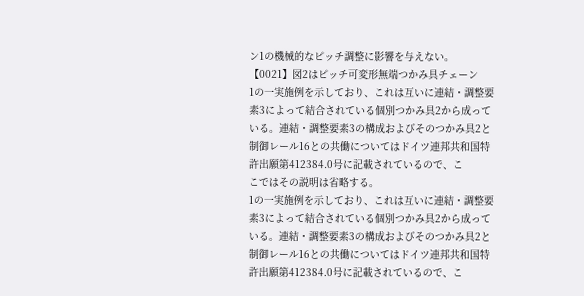ン1の機械的なピッチ調整に影響を与えない。
【0021】図2はピッチ可変形無端つかみ具チェーン
1の一実施例を示しており、これは互いに連結・調整要
素3によって結合されている個別つかみ具2から成って
いる。連結・調整要素3の構成およびそのつかみ具2と
制御レール16との共働についてはドイツ連邦共和国特
許出願第412384.0号に記載されているので、こ
こではその説明は省略する。
1の一実施例を示しており、これは互いに連結・調整要
素3によって結合されている個別つかみ具2から成って
いる。連結・調整要素3の構成およびそのつかみ具2と
制御レール16との共働についてはドイツ連邦共和国特
許出願第412384.0号に記載されているので、こ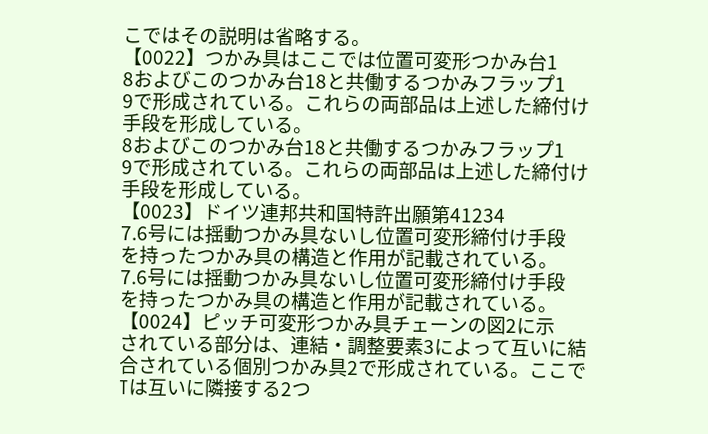こではその説明は省略する。
【0022】つかみ具はここでは位置可変形つかみ台1
8およびこのつかみ台18と共働するつかみフラップ1
9で形成されている。これらの両部品は上述した締付け
手段を形成している。
8およびこのつかみ台18と共働するつかみフラップ1
9で形成されている。これらの両部品は上述した締付け
手段を形成している。
【0023】ドイツ連邦共和国特許出願第41234
7.6号には揺動つかみ具ないし位置可変形締付け手段
を持ったつかみ具の構造と作用が記載されている。
7.6号には揺動つかみ具ないし位置可変形締付け手段
を持ったつかみ具の構造と作用が記載されている。
【0024】ピッチ可変形つかみ具チェーンの図2に示
されている部分は、連結・調整要素3によって互いに結
合されている個別つかみ具2で形成されている。ここで
Tは互いに隣接する2つ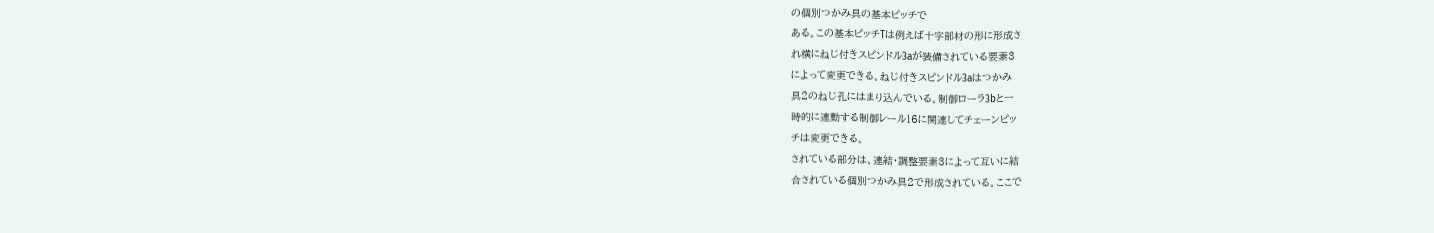の個別つかみ具の基本ピッチで
ある。この基本ピッチTは例えば十字部材の形に形成さ
れ横にねじ付きスピンドル3aが装備されている要素3
によって変更できる。ねじ付きスピンドル3aはつかみ
具2のねじ孔にはまり込んでいる。制御ローラ3bと一
時的に連動する制御レール16に関連してチェーンピッ
チは変更できる。
されている部分は、連結・調整要素3によって互いに結
合されている個別つかみ具2で形成されている。ここで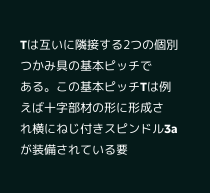Tは互いに隣接する2つの個別つかみ具の基本ピッチで
ある。この基本ピッチTは例えば十字部材の形に形成さ
れ横にねじ付きスピンドル3aが装備されている要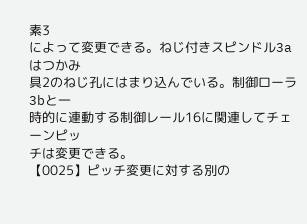素3
によって変更できる。ねじ付きスピンドル3aはつかみ
具2のねじ孔にはまり込んでいる。制御ローラ3bと一
時的に連動する制御レール16に関連してチェーンピッ
チは変更できる。
【0025】ピッチ変更に対する別の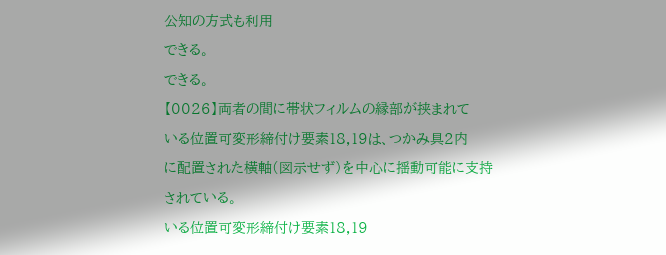公知の方式も利用
できる。
できる。
【0026】両者の間に帯状フィルムの縁部が挟まれて
いる位置可変形締付け要素18,19は、つかみ具2内
に配置された横軸(図示せず)を中心に揺動可能に支持
されている。
いる位置可変形締付け要素18,19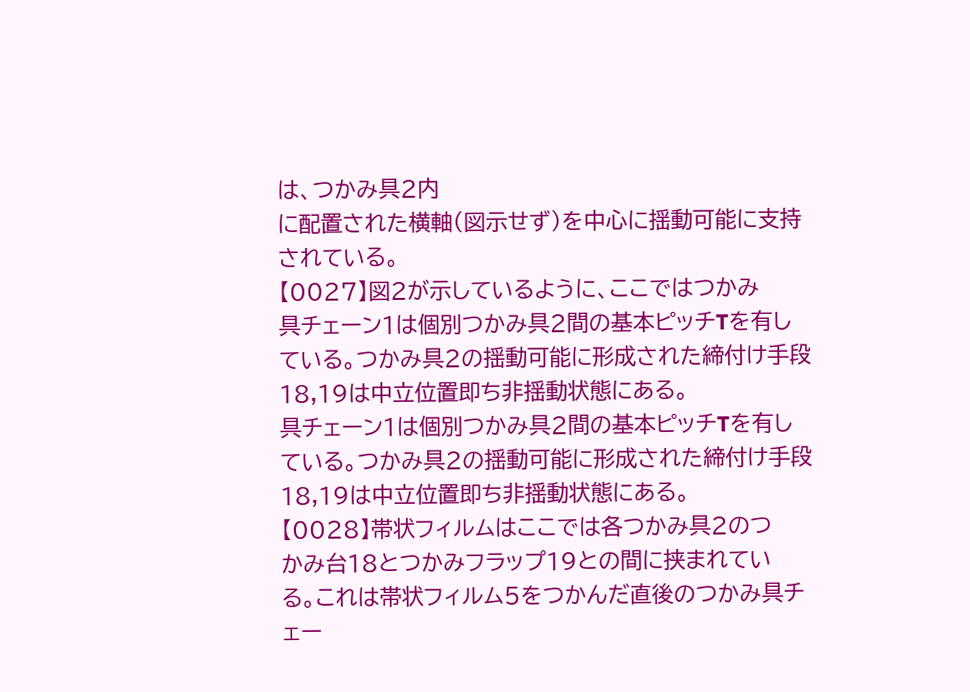は、つかみ具2内
に配置された横軸(図示せず)を中心に揺動可能に支持
されている。
【0027】図2が示しているように、ここではつかみ
具チェーン1は個別つかみ具2間の基本ピッチTを有し
ている。つかみ具2の揺動可能に形成された締付け手段
18,19は中立位置即ち非揺動状態にある。
具チェーン1は個別つかみ具2間の基本ピッチTを有し
ている。つかみ具2の揺動可能に形成された締付け手段
18,19は中立位置即ち非揺動状態にある。
【0028】帯状フィルムはここでは各つかみ具2のつ
かみ台18とつかみフラップ19との間に挟まれてい
る。これは帯状フィルム5をつかんだ直後のつかみ具チ
ェー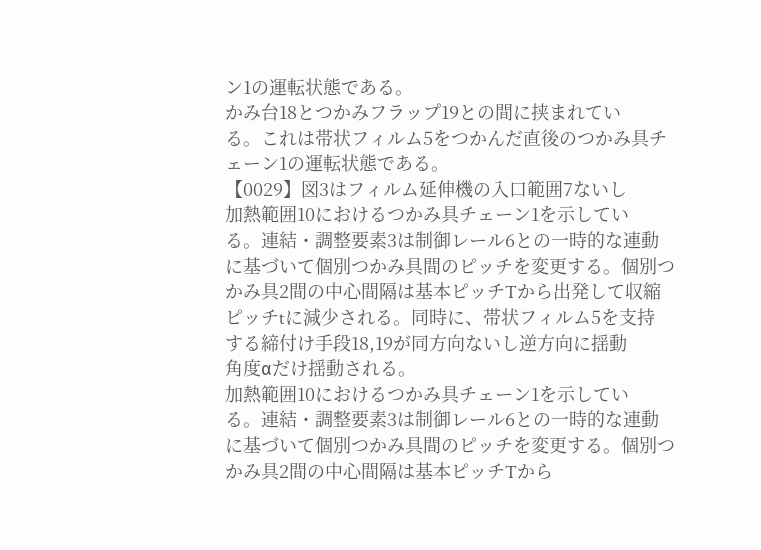ン1の運転状態である。
かみ台18とつかみフラップ19との間に挟まれてい
る。これは帯状フィルム5をつかんだ直後のつかみ具チ
ェーン1の運転状態である。
【0029】図3はフィルム延伸機の入口範囲7ないし
加熱範囲10におけるつかみ具チェーン1を示してい
る。連結・調整要素3は制御レール6との一時的な連動
に基づいて個別つかみ具間のピッチを変更する。個別つ
かみ具2間の中心間隔は基本ピッチTから出発して収縮
ピッチtに減少される。同時に、帯状フィルム5を支持
する締付け手段18,19が同方向ないし逆方向に揺動
角度αだけ揺動される。
加熱範囲10におけるつかみ具チェーン1を示してい
る。連結・調整要素3は制御レール6との一時的な連動
に基づいて個別つかみ具間のピッチを変更する。個別つ
かみ具2間の中心間隔は基本ピッチTから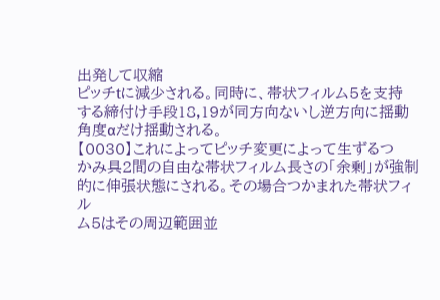出発して収縮
ピッチtに減少される。同時に、帯状フィルム5を支持
する締付け手段18,19が同方向ないし逆方向に揺動
角度αだけ揺動される。
【0030】これによってピッチ変更によって生ずるつ
かみ具2間の自由な帯状フィルム長さの「余剰」が強制
的に伸張状態にされる。その場合つかまれた帯状フィル
ム5はその周辺範囲並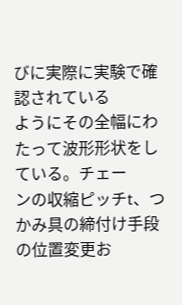びに実際に実験で確認されている
ようにその全幅にわたって波形形状をしている。チェー
ンの収縮ピッチt、つかみ具の締付け手段の位置変更お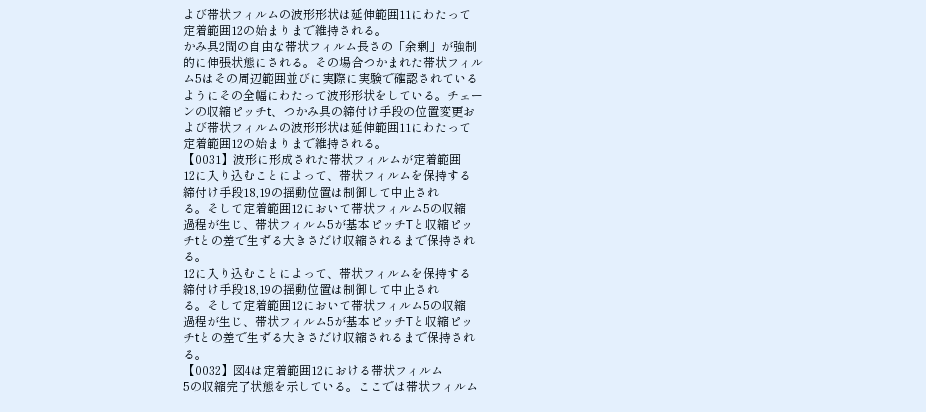よび帯状フィルムの波形形状は延伸範囲11にわたって
定着範囲12の始まりまで維持される。
かみ具2間の自由な帯状フィルム長さの「余剰」が強制
的に伸張状態にされる。その場合つかまれた帯状フィル
ム5はその周辺範囲並びに実際に実験で確認されている
ようにその全幅にわたって波形形状をしている。チェー
ンの収縮ピッチt、つかみ具の締付け手段の位置変更お
よび帯状フィルムの波形形状は延伸範囲11にわたって
定着範囲12の始まりまで維持される。
【0031】波形に形成された帯状フィルムが定着範囲
12に入り込むことによって、帯状フィルムを保持する
締付け手段18,19の揺動位置は制御して中止され
る。そして定着範囲12において帯状フィルム5の収縮
過程が生じ、帯状フィルム5が基本ピッチTと収縮ピッ
チtとの差で生ずる大きさだけ収縮されるまで保持され
る。
12に入り込むことによって、帯状フィルムを保持する
締付け手段18,19の揺動位置は制御して中止され
る。そして定着範囲12において帯状フィルム5の収縮
過程が生じ、帯状フィルム5が基本ピッチTと収縮ピッ
チtとの差で生ずる大きさだけ収縮されるまで保持され
る。
【0032】図4は定着範囲12における帯状フィルム
5の収縮完了状態を示している。ここでは帯状フィルム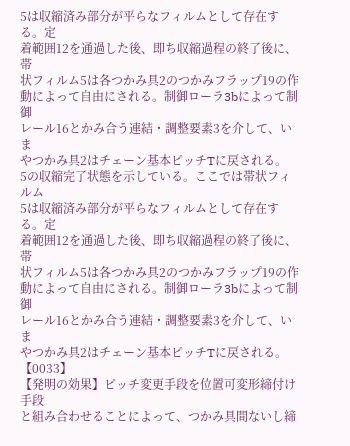5は収縮済み部分が平らなフィルムとして存在する。定
着範囲12を通過した後、即ち収縮過程の終了後に、帯
状フィルム5は各つかみ具2のつかみフラップ19の作
動によって自由にされる。制御ローラ3bによって制御
レール16とかみ合う連結・調整要素3を介して、いま
やつかみ具2はチェーン基本ピッチTに戻される。
5の収縮完了状態を示している。ここでは帯状フィルム
5は収縮済み部分が平らなフィルムとして存在する。定
着範囲12を通過した後、即ち収縮過程の終了後に、帯
状フィルム5は各つかみ具2のつかみフラップ19の作
動によって自由にされる。制御ローラ3bによって制御
レール16とかみ合う連結・調整要素3を介して、いま
やつかみ具2はチェーン基本ピッチTに戻される。
【0033】
【発明の効果】ピッチ変更手段を位置可変形締付け手段
と組み合わせることによって、つかみ具間ないし締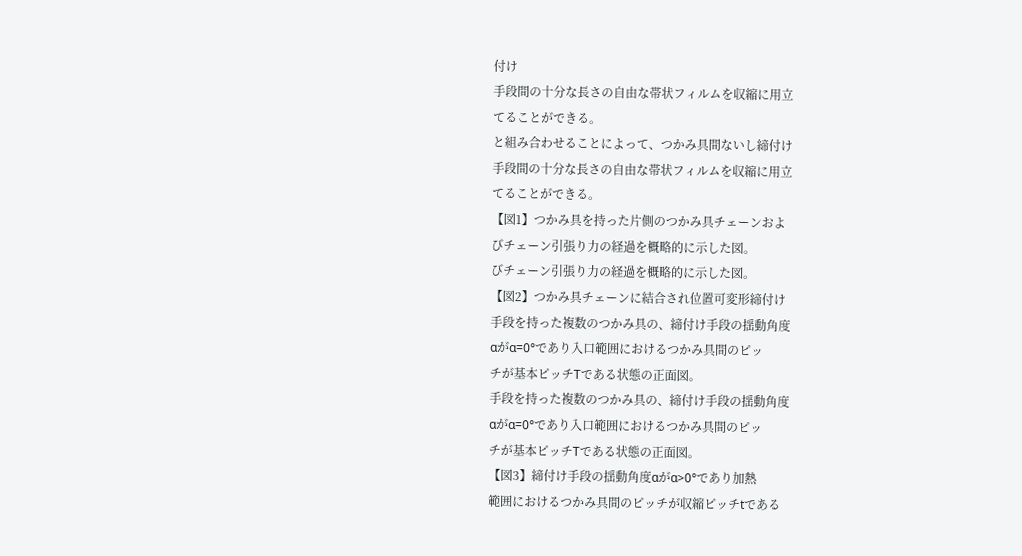付け
手段間の十分な長さの自由な帯状フィルムを収縮に用立
てることができる。
と組み合わせることによって、つかみ具間ないし締付け
手段間の十分な長さの自由な帯状フィルムを収縮に用立
てることができる。
【図1】つかみ具を持った片側のつかみ具チェーンおよ
びチェーン引張り力の経過を概略的に示した図。
びチェーン引張り力の経過を概略的に示した図。
【図2】つかみ具チェーンに結合され位置可変形締付け
手段を持った複数のつかみ具の、締付け手段の揺動角度
αがα=0°であり入口範囲におけるつかみ具間のピッ
チが基本ピッチTである状態の正面図。
手段を持った複数のつかみ具の、締付け手段の揺動角度
αがα=0°であり入口範囲におけるつかみ具間のピッ
チが基本ピッチTである状態の正面図。
【図3】締付け手段の揺動角度αがα>0°であり加熱
範囲におけるつかみ具間のピッチが収縮ピッチtである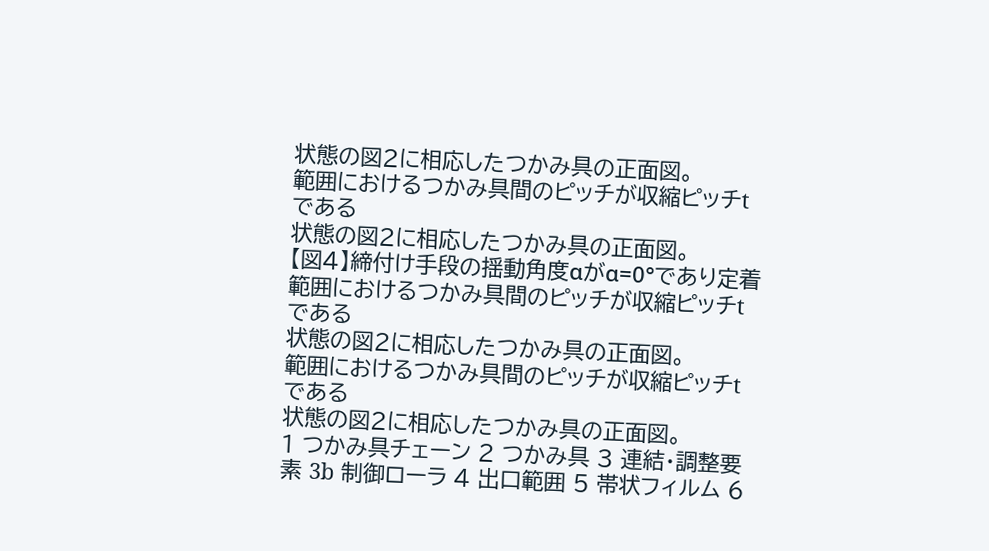状態の図2に相応したつかみ具の正面図。
範囲におけるつかみ具間のピッチが収縮ピッチtである
状態の図2に相応したつかみ具の正面図。
【図4】締付け手段の揺動角度αがα=0°であり定着
範囲におけるつかみ具間のピッチが収縮ピッチtである
状態の図2に相応したつかみ具の正面図。
範囲におけるつかみ具間のピッチが収縮ピッチtである
状態の図2に相応したつかみ具の正面図。
1 つかみ具チェーン 2 つかみ具 3 連結・調整要素 3b 制御ローラ 4 出口範囲 5 帯状フィルム 6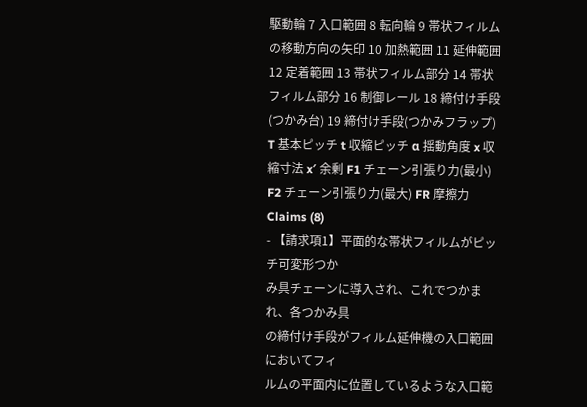駆動輪 7 入口範囲 8 転向輪 9 帯状フィルムの移動方向の矢印 10 加熱範囲 11 延伸範囲 12 定着範囲 13 帯状フィルム部分 14 帯状フィルム部分 16 制御レール 18 締付け手段(つかみ台) 19 締付け手段(つかみフラップ) T 基本ピッチ t 収縮ピッチ α 揺動角度 x 収縮寸法 x′ 余剰 F1 チェーン引張り力(最小) F2 チェーン引張り力(最大) FR 摩擦力
Claims (8)
- 【請求項1】平面的な帯状フィルムがピッチ可変形つか
み具チェーンに導入され、これでつかまれ、各つかみ具
の締付け手段がフィルム延伸機の入口範囲においてフィ
ルムの平面内に位置しているような入口範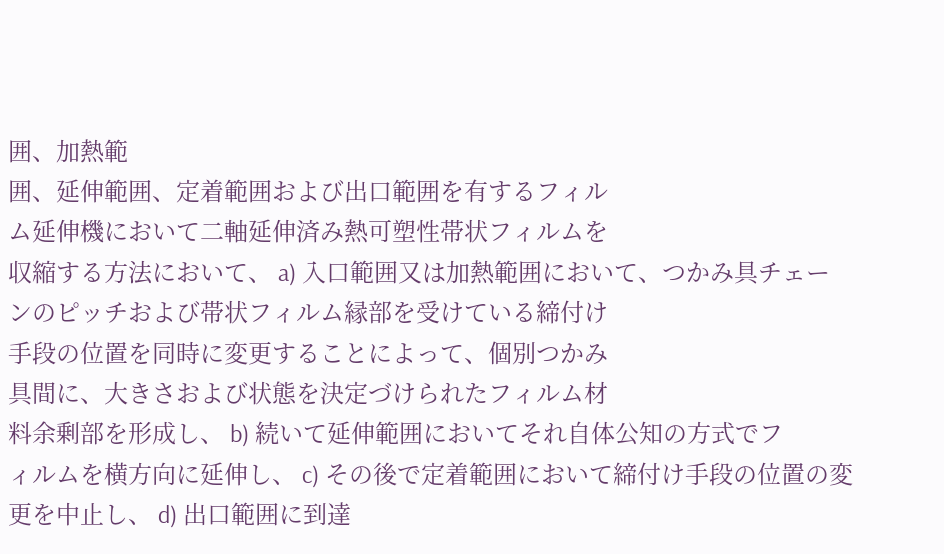囲、加熱範
囲、延伸範囲、定着範囲および出口範囲を有するフィル
ム延伸機において二軸延伸済み熱可塑性帯状フィルムを
収縮する方法において、 a) 入口範囲又は加熱範囲において、つかみ具チェー
ンのピッチおよび帯状フィルム縁部を受けている締付け
手段の位置を同時に変更することによって、個別つかみ
具間に、大きさおよび状態を決定づけられたフィルム材
料余剰部を形成し、 b) 続いて延伸範囲においてそれ自体公知の方式でフ
ィルムを横方向に延伸し、 c) その後で定着範囲において締付け手段の位置の変
更を中止し、 d) 出口範囲に到達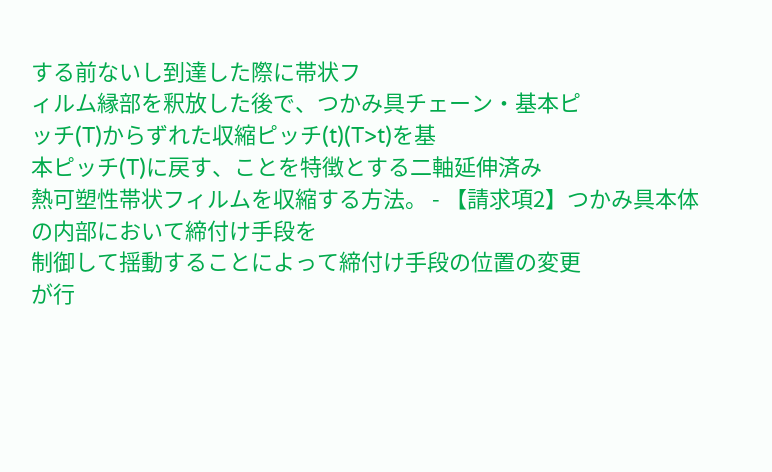する前ないし到達した際に帯状フ
ィルム縁部を釈放した後で、つかみ具チェーン・基本ピ
ッチ(T)からずれた収縮ピッチ(t)(T>t)を基
本ピッチ(T)に戻す、ことを特徴とする二軸延伸済み
熱可塑性帯状フィルムを収縮する方法。 - 【請求項2】つかみ具本体の内部において締付け手段を
制御して揺動することによって締付け手段の位置の変更
が行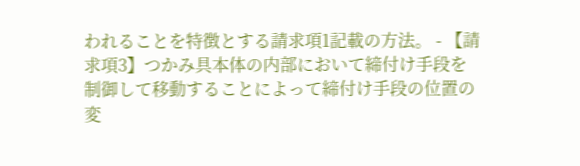われることを特徴とする請求項1記載の方法。 - 【請求項3】つかみ具本体の内部において締付け手段を
制御して移動することによって締付け手段の位置の変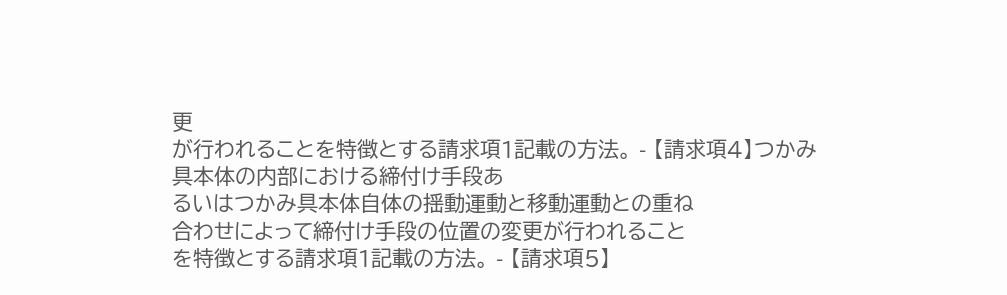更
が行われることを特徴とする請求項1記載の方法。 - 【請求項4】つかみ具本体の内部における締付け手段あ
るいはつかみ具本体自体の揺動運動と移動運動との重ね
合わせによって締付け手段の位置の変更が行われること
を特徴とする請求項1記載の方法。 - 【請求項5】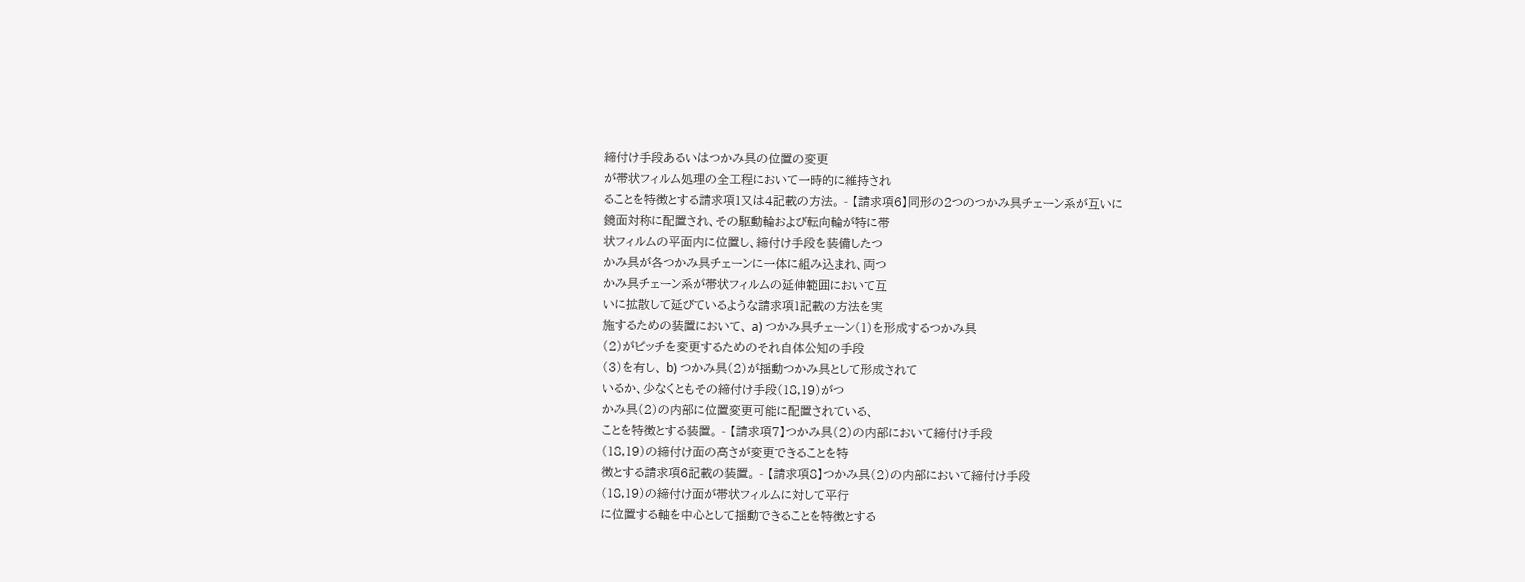締付け手段あるいはつかみ具の位置の変更
が帯状フィルム処理の全工程において一時的に維持され
ることを特徴とする請求項1又は4記載の方法。 - 【請求項6】同形の2つのつかみ具チェーン系が互いに
鏡面対称に配置され、その駆動輪および転向輪が特に帯
状フィルムの平面内に位置し、締付け手段を装備したつ
かみ具が各つかみ具チェーンに一体に組み込まれ、両つ
かみ具チェーン系が帯状フィルムの延伸範囲において互
いに拡散して延びているような請求項1記載の方法を実
施するための装置において、 a) つかみ具チェーン(1)を形成するつかみ具
(2)がピッチを変更するためのそれ自体公知の手段
(3)を有し、 b) つかみ具(2)が揺動つかみ具として形成されて
いるか、少なくともその締付け手段(18,19)がつ
かみ具(2)の内部に位置変更可能に配置されている、
ことを特徴とする装置。 - 【請求項7】つかみ具(2)の内部において締付け手段
(18,19)の締付け面の高さが変更できることを特
徴とする請求項6記載の装置。 - 【請求項8】つかみ具(2)の内部において締付け手段
(18,19)の締付け面が帯状フィルムに対して平行
に位置する軸を中心として揺動できることを特徴とする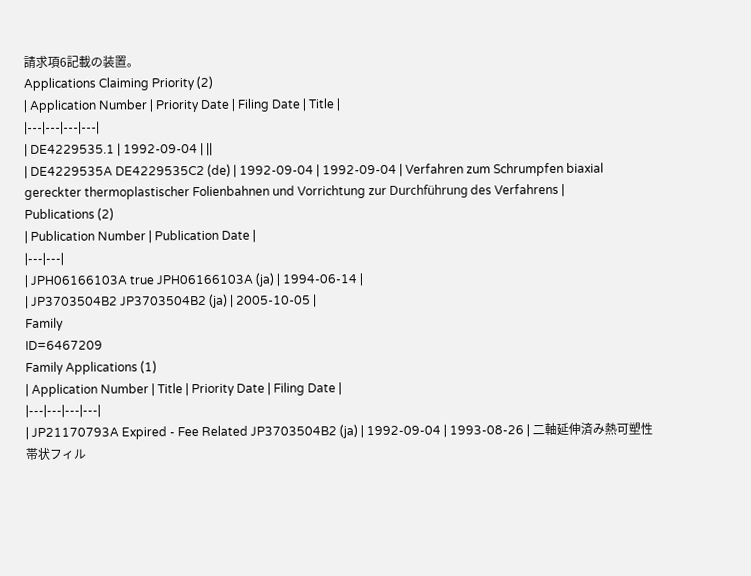請求項6記載の装置。
Applications Claiming Priority (2)
| Application Number | Priority Date | Filing Date | Title |
|---|---|---|---|
| DE4229535.1 | 1992-09-04 | ||
| DE4229535A DE4229535C2 (de) | 1992-09-04 | 1992-09-04 | Verfahren zum Schrumpfen biaxial gereckter thermoplastischer Folienbahnen und Vorrichtung zur Durchführung des Verfahrens |
Publications (2)
| Publication Number | Publication Date |
|---|---|
| JPH06166103A true JPH06166103A (ja) | 1994-06-14 |
| JP3703504B2 JP3703504B2 (ja) | 2005-10-05 |
Family
ID=6467209
Family Applications (1)
| Application Number | Title | Priority Date | Filing Date |
|---|---|---|---|
| JP21170793A Expired - Fee Related JP3703504B2 (ja) | 1992-09-04 | 1993-08-26 | 二軸延伸済み熱可塑性帯状フィル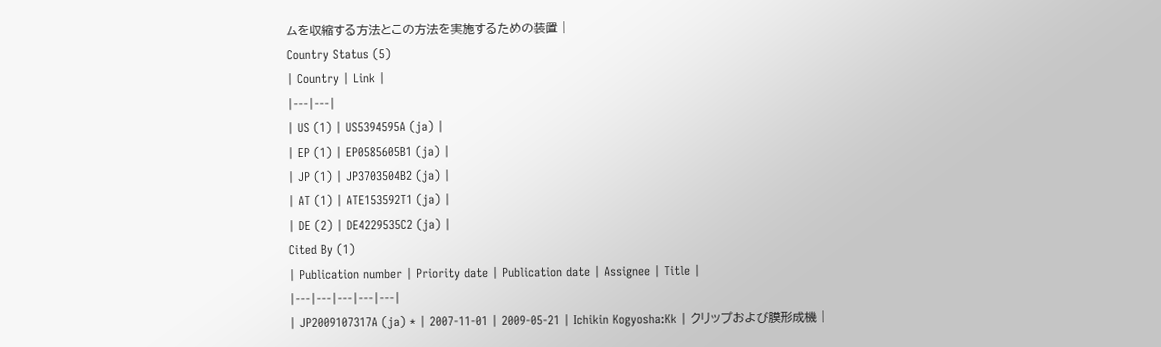ムを収縮する方法とこの方法を実施するための装置 |
Country Status (5)
| Country | Link |
|---|---|
| US (1) | US5394595A (ja) |
| EP (1) | EP0585605B1 (ja) |
| JP (1) | JP3703504B2 (ja) |
| AT (1) | ATE153592T1 (ja) |
| DE (2) | DE4229535C2 (ja) |
Cited By (1)
| Publication number | Priority date | Publication date | Assignee | Title |
|---|---|---|---|---|
| JP2009107317A (ja) * | 2007-11-01 | 2009-05-21 | Ichikin Kogyosha:Kk | クリップおよび膜形成機 |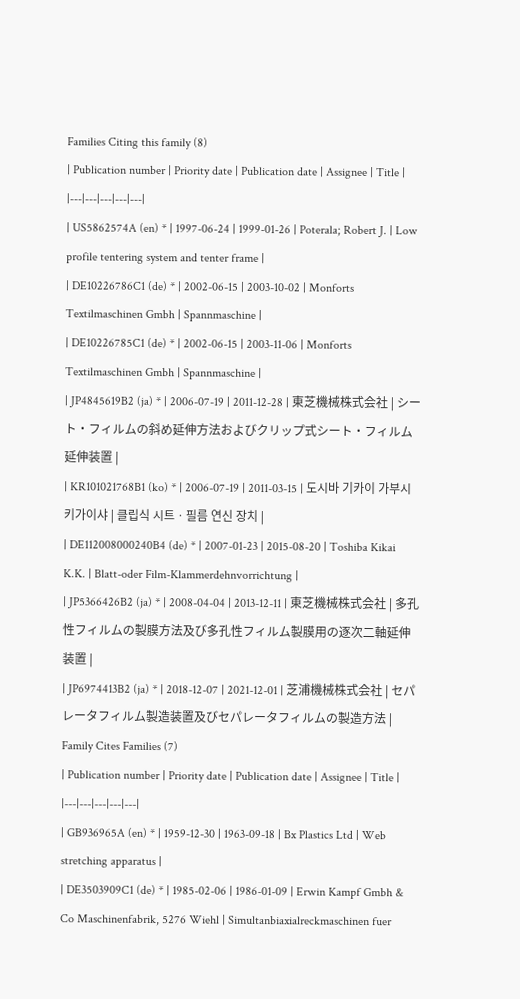Families Citing this family (8)
| Publication number | Priority date | Publication date | Assignee | Title |
|---|---|---|---|---|
| US5862574A (en) * | 1997-06-24 | 1999-01-26 | Poterala; Robert J. | Low profile tentering system and tenter frame |
| DE10226786C1 (de) * | 2002-06-15 | 2003-10-02 | Monforts Textilmaschinen Gmbh | Spannmaschine |
| DE10226785C1 (de) * | 2002-06-15 | 2003-11-06 | Monforts Textilmaschinen Gmbh | Spannmaschine |
| JP4845619B2 (ja) * | 2006-07-19 | 2011-12-28 | 東芝機械株式会社 | シート・フィルムの斜め延伸方法およびクリップ式シート・フィルム延伸装置 |
| KR101021768B1 (ko) * | 2006-07-19 | 2011-03-15 | 도시바 기카이 가부시키가이샤 | 클립식 시트ㆍ필름 연신 장치 |
| DE112008000240B4 (de) * | 2007-01-23 | 2015-08-20 | Toshiba Kikai K.K. | Blatt-oder Film-Klammerdehnvorrichtung |
| JP5366426B2 (ja) * | 2008-04-04 | 2013-12-11 | 東芝機械株式会社 | 多孔性フィルムの製膜方法及び多孔性フィルム製膜用の逐次二軸延伸装置 |
| JP6974413B2 (ja) * | 2018-12-07 | 2021-12-01 | 芝浦機械株式会社 | セパレータフィルム製造装置及びセパレータフィルムの製造方法 |
Family Cites Families (7)
| Publication number | Priority date | Publication date | Assignee | Title |
|---|---|---|---|---|
| GB936965A (en) * | 1959-12-30 | 1963-09-18 | Bx Plastics Ltd | Web stretching apparatus |
| DE3503909C1 (de) * | 1985-02-06 | 1986-01-09 | Erwin Kampf Gmbh & Co Maschinenfabrik, 5276 Wiehl | Simultanbiaxialreckmaschinen fuer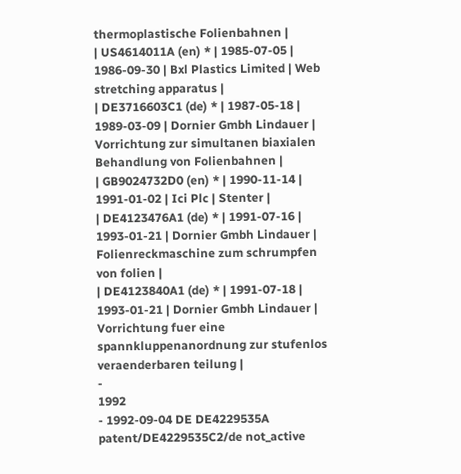thermoplastische Folienbahnen |
| US4614011A (en) * | 1985-07-05 | 1986-09-30 | Bxl Plastics Limited | Web stretching apparatus |
| DE3716603C1 (de) * | 1987-05-18 | 1989-03-09 | Dornier Gmbh Lindauer | Vorrichtung zur simultanen biaxialen Behandlung von Folienbahnen |
| GB9024732D0 (en) * | 1990-11-14 | 1991-01-02 | Ici Plc | Stenter |
| DE4123476A1 (de) * | 1991-07-16 | 1993-01-21 | Dornier Gmbh Lindauer | Folienreckmaschine zum schrumpfen von folien |
| DE4123840A1 (de) * | 1991-07-18 | 1993-01-21 | Dornier Gmbh Lindauer | Vorrichtung fuer eine spannkluppenanordnung zur stufenlos veraenderbaren teilung |
-
1992
- 1992-09-04 DE DE4229535A patent/DE4229535C2/de not_active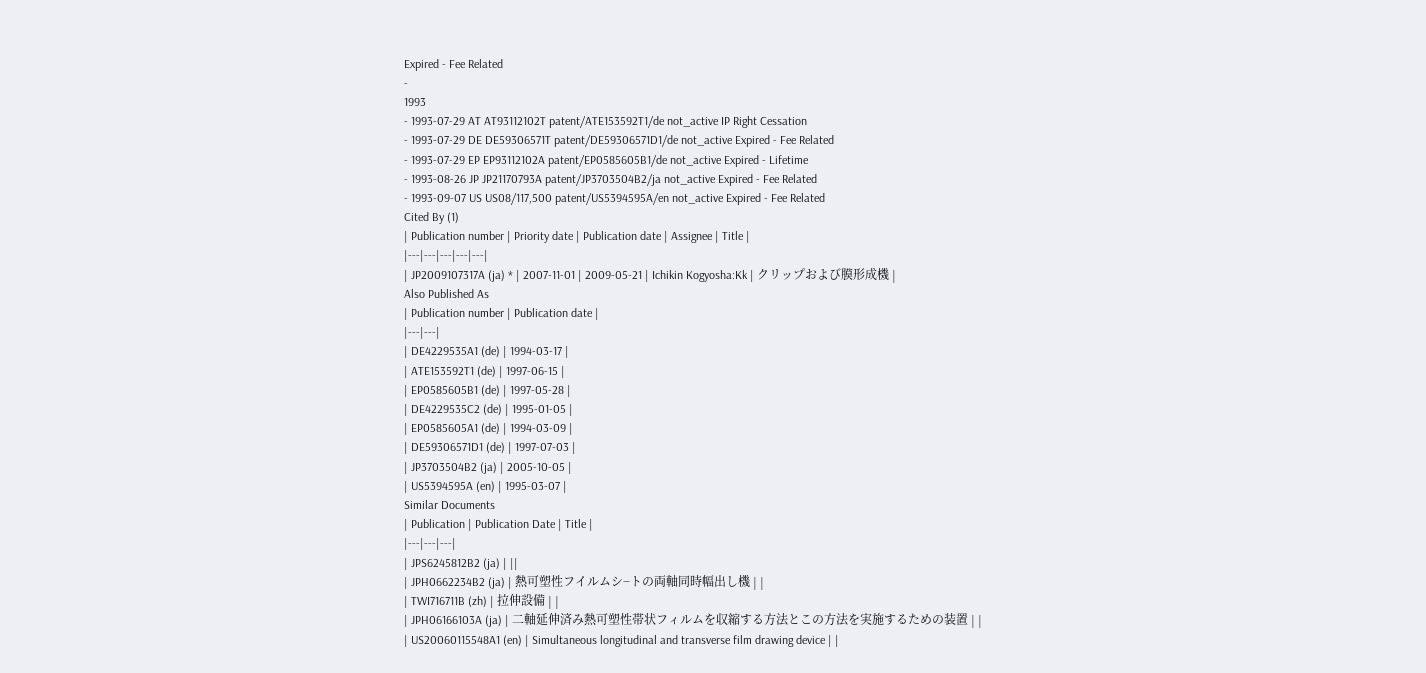Expired - Fee Related
-
1993
- 1993-07-29 AT AT93112102T patent/ATE153592T1/de not_active IP Right Cessation
- 1993-07-29 DE DE59306571T patent/DE59306571D1/de not_active Expired - Fee Related
- 1993-07-29 EP EP93112102A patent/EP0585605B1/de not_active Expired - Lifetime
- 1993-08-26 JP JP21170793A patent/JP3703504B2/ja not_active Expired - Fee Related
- 1993-09-07 US US08/117,500 patent/US5394595A/en not_active Expired - Fee Related
Cited By (1)
| Publication number | Priority date | Publication date | Assignee | Title |
|---|---|---|---|---|
| JP2009107317A (ja) * | 2007-11-01 | 2009-05-21 | Ichikin Kogyosha:Kk | クリップおよび膜形成機 |
Also Published As
| Publication number | Publication date |
|---|---|
| DE4229535A1 (de) | 1994-03-17 |
| ATE153592T1 (de) | 1997-06-15 |
| EP0585605B1 (de) | 1997-05-28 |
| DE4229535C2 (de) | 1995-01-05 |
| EP0585605A1 (de) | 1994-03-09 |
| DE59306571D1 (de) | 1997-07-03 |
| JP3703504B2 (ja) | 2005-10-05 |
| US5394595A (en) | 1995-03-07 |
Similar Documents
| Publication | Publication Date | Title |
|---|---|---|
| JPS6245812B2 (ja) | ||
| JPH0662234B2 (ja) | 熱可塑性フイルムシ−トの両軸同時幅出し機 | |
| TWI716711B (zh) | 拉伸設備 | |
| JPH06166103A (ja) | 二軸延伸済み熱可塑性帯状フィルムを収縮する方法とこの方法を実施するための装置 | |
| US20060115548A1 (en) | Simultaneous longitudinal and transverse film drawing device | |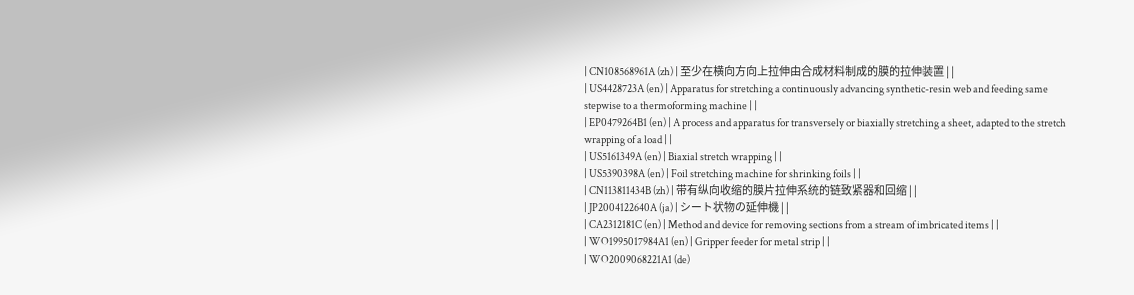| CN108568961A (zh) | 至少在横向方向上拉伸由合成材料制成的膜的拉伸装置 | |
| US4428723A (en) | Apparatus for stretching a continuously advancing synthetic-resin web and feeding same stepwise to a thermoforming machine | |
| EP0479264B1 (en) | A process and apparatus for transversely or biaxially stretching a sheet, adapted to the stretch wrapping of a load | |
| US5161349A (en) | Biaxial stretch wrapping | |
| US5390398A (en) | Foil stretching machine for shrinking foils | |
| CN113811434B (zh) | 带有纵向收缩的膜片拉伸系统的链致紧器和回缩 | |
| JP2004122640A (ja) | シート状物の延伸機 | |
| CA2312181C (en) | Method and device for removing sections from a stream of imbricated items | |
| WO1995017984A1 (en) | Gripper feeder for metal strip | |
| WO2009068221A1 (de)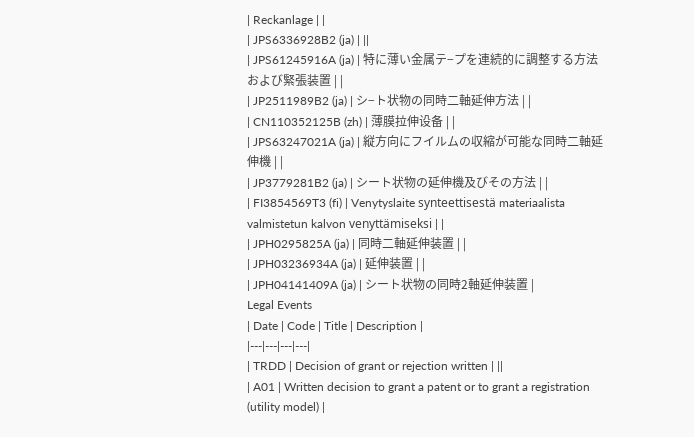| Reckanlage | |
| JPS6336928B2 (ja) | ||
| JPS61245916A (ja) | 特に薄い金属テ−プを連続的に調整する方法および緊張装置 | |
| JP2511989B2 (ja) | シ−ト状物の同時二軸延伸方法 | |
| CN110352125B (zh) | 薄膜拉伸设备 | |
| JPS63247021A (ja) | 縦方向にフイルムの収縮が可能な同時二軸延伸機 | |
| JP3779281B2 (ja) | シート状物の延伸機及びその方法 | |
| FI3854569T3 (fi) | Venytyslaite synteettisestä materiaalista valmistetun kalvon venyttämiseksi | |
| JPH0295825A (ja) | 同時二軸延伸装置 | |
| JPH03236934A (ja) | 延伸装置 | |
| JPH04141409A (ja) | シート状物の同時2軸延伸装置 |
Legal Events
| Date | Code | Title | Description |
|---|---|---|---|
| TRDD | Decision of grant or rejection written | ||
| A01 | Written decision to grant a patent or to grant a registration (utility model) |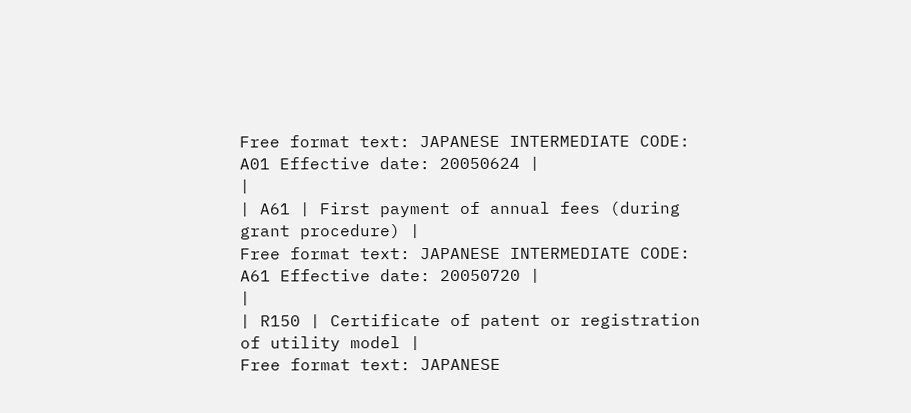Free format text: JAPANESE INTERMEDIATE CODE: A01 Effective date: 20050624 |
|
| A61 | First payment of annual fees (during grant procedure) |
Free format text: JAPANESE INTERMEDIATE CODE: A61 Effective date: 20050720 |
|
| R150 | Certificate of patent or registration of utility model |
Free format text: JAPANESE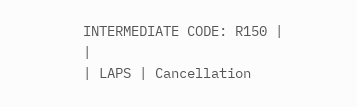INTERMEDIATE CODE: R150 |
|
| LAPS | Cancellation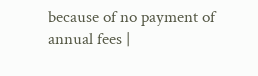because of no payment of annual fees |